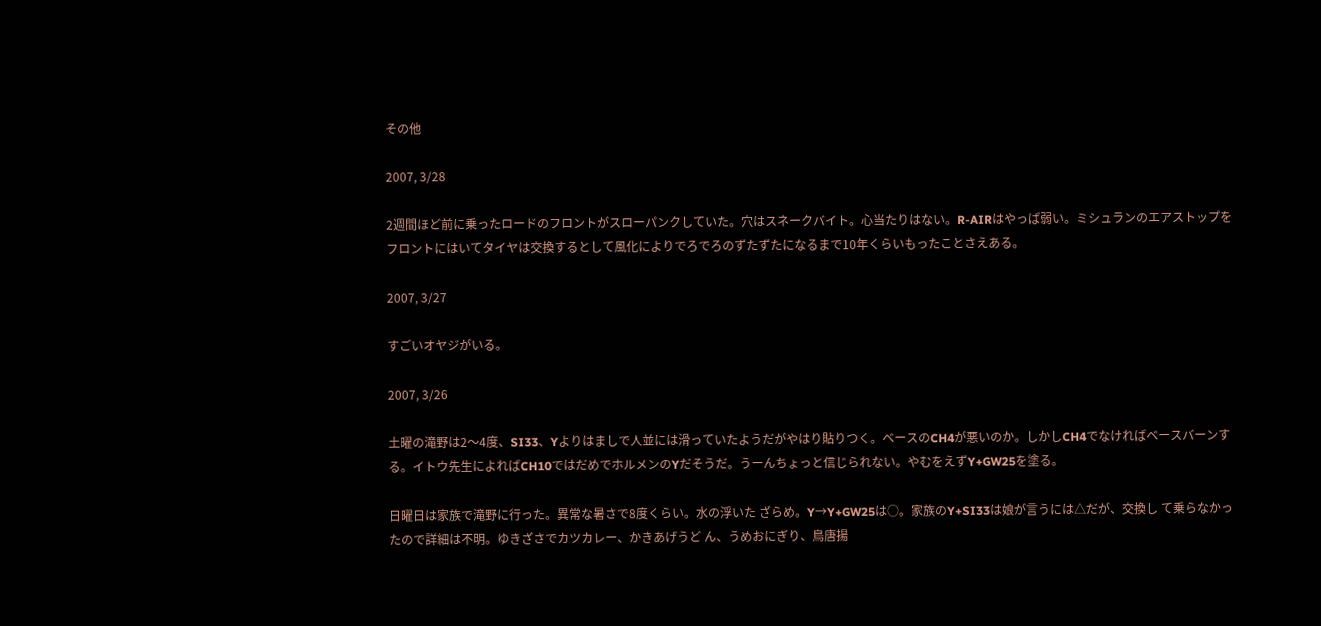その他

2007, 3/28

2週間ほど前に乗ったロードのフロントがスローパンクしていた。穴はスネークバイト。心当たりはない。R-AIRはやっぱ弱い。ミシュランのエアストップをフロントにはいてタイヤは交換するとして風化によりでろでろのずたずたになるまで10年くらいもったことさえある。

2007, 3/27

すごいオヤジがいる。

2007, 3/26

土曜の滝野は2〜4度、SI33、Yよりはましで人並には滑っていたようだがやはり貼りつく。ベースのCH4が悪いのか。しかしCH4でなければベースバーンする。イトウ先生によればCH10ではだめでホルメンのYだそうだ。うーんちょっと信じられない。やむをえずY+GW25を塗る。

日曜日は家族で滝野に行った。異常な暑さで8度くらい。水の浮いた ざらめ。Y→Y+GW25は○。家族のY+SI33は娘が言うには△だが、交換し て乗らなかったので詳細は不明。ゆきざさでカツカレー、かきあげうど ん、うめおにぎり、鳥唐揚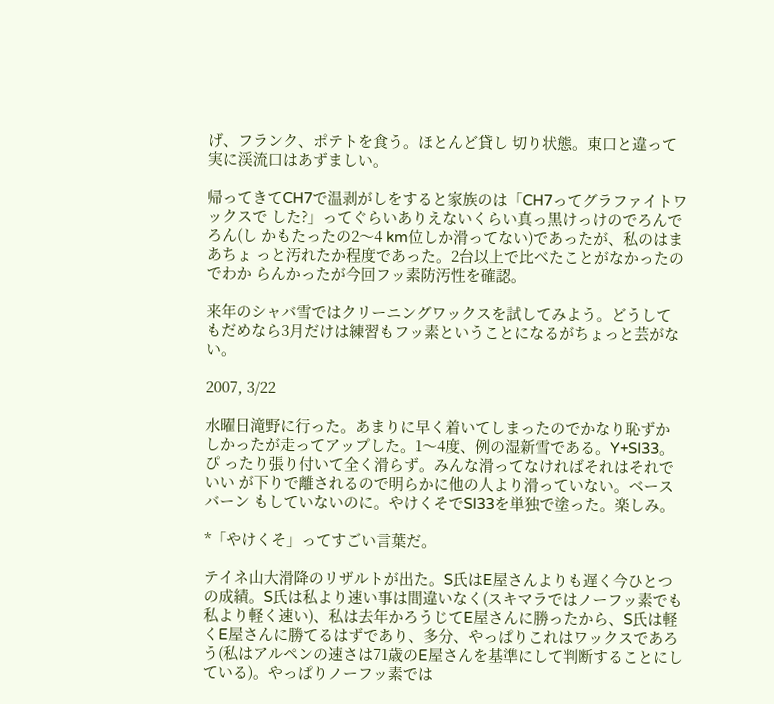げ、フランク、ポテトを食う。ほとんど貸し 切り状態。東口と違って実に渓流口はあずましい。

帰ってきてCH7で温剥がしをすると家族のは「CH7ってグラファイトワックスで した?」ってぐらいありえないくらい真っ黒けっけのでろんでろん(し かもたったの2〜4 km位しか滑ってない)であったが、私のはまあちょ っと汚れたか程度であった。2台以上で比べたことがなかったのでわか らんかったが今回フッ素防汚性を確認。

来年のシャバ雪ではクリーニングワックスを試してみよう。どうして もだめなら3月だけは練習もフッ素ということになるがちょっと芸がな い。

2007, 3/22

水曜日滝野に行った。あまりに早く着いてしまったのでかなり恥ずか しかったが走ってアップした。1〜4度、例の湿新雪である。Y+SI33。ぴ ったり張り付いて全く滑らず。みんな滑ってなければそれはそれでいい が下りで離されるので明らかに他の人より滑っていない。ベースバーン もしていないのに。やけくそでSI33を単独で塗った。楽しみ。

*「やけくそ」ってすごい言葉だ。

テイネ山大滑降のリザルトが出た。S氏はE屋さんよりも遅く今ひとつの成績。S氏は私より速い事は間違いなく(スキマラではノーフッ素でも私より軽く速い)、私は去年かろうじてE屋さんに勝ったから、S氏は軽くE屋さんに勝てるはずであり、多分、やっぱりこれはワックスであろう(私はアルペンの速さは71歳のE屋さんを基準にして判断することにしている)。やっぱりノーフッ素では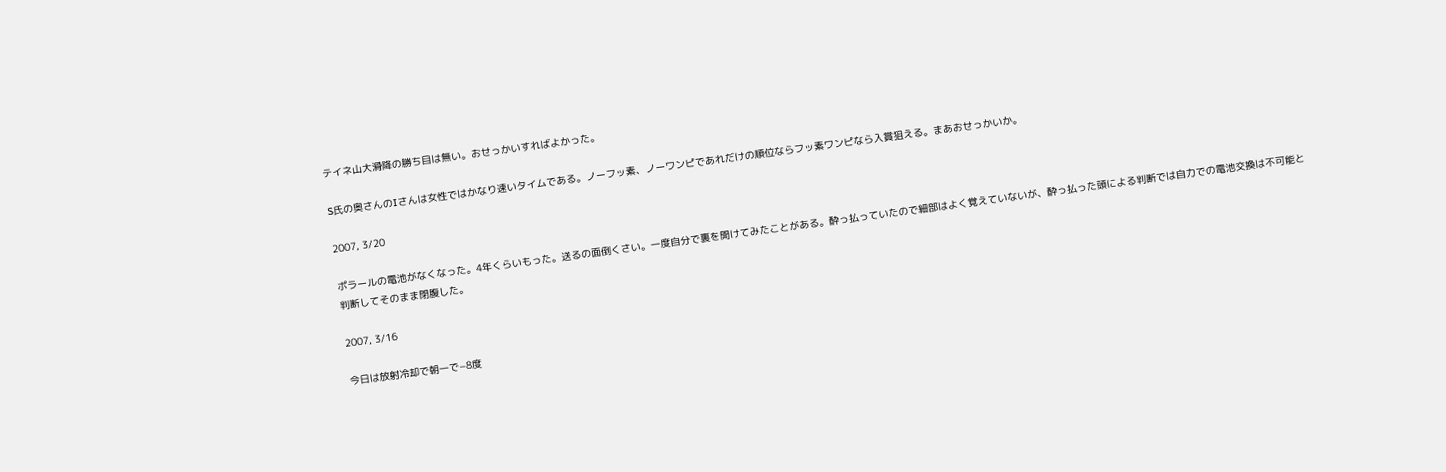テイネ山大滑降の勝ち目は無い。おせっかいすればよかった。

S氏の奥さんのIさんは女性ではかなり速いタイムである。ノーフッ素、ノーワンピであれだけの順位ならフッ素ワンピなら入賞狙える。まあおせっかいか。

2007, 3/20

ポラールの電池がなくなった。4年くらいもった。送るの面倒くさい。一度自分で裏を開けてみたことがある。酔っ払っていたので細部はよく覚えていないが、酔っ払った頭による判断では自力での電池交換は不可能と判断してそのまま閉腹した。

2007, 3/16

今日は放射冷却で朝一で−8度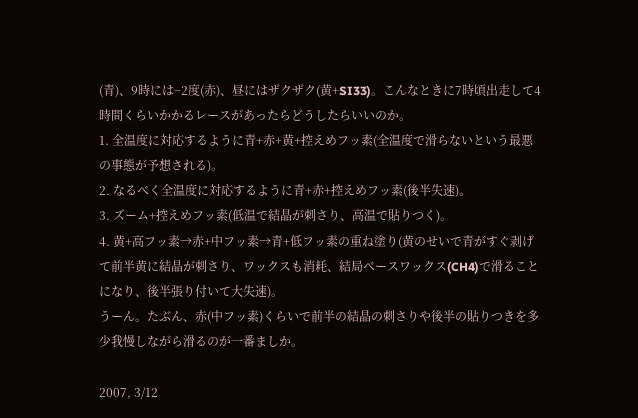(青)、9時には−2度(赤)、昼にはザクザク(黄+SI33)。こんなときに7時頃出走して4時間くらいかかるレースがあったらどうしたらいいのか。
1. 全温度に対応するように青+赤+黄+控えめフッ素(全温度で滑らないという最悪の事態が予想される)。
2. なるべく全温度に対応するように青+赤+控えめフッ素(後半失速)。
3. ズーム+控えめフッ素(低温で結晶が刺さり、高温で貼りつく)。
4. 黄+高フッ素→赤+中フッ素→青+低フッ素の重ね塗り(黄のせいで青がすぐ剥げて前半黄に結晶が刺さり、ワックスも消耗、結局ベースワックス(CH4)で滑ることになり、後半張り付いて大失速)。
うーん。たぶん、赤(中フッ素)くらいで前半の結晶の刺さりや後半の貼りつきを多少我慢しながら滑るのが一番ましか。

2007, 3/12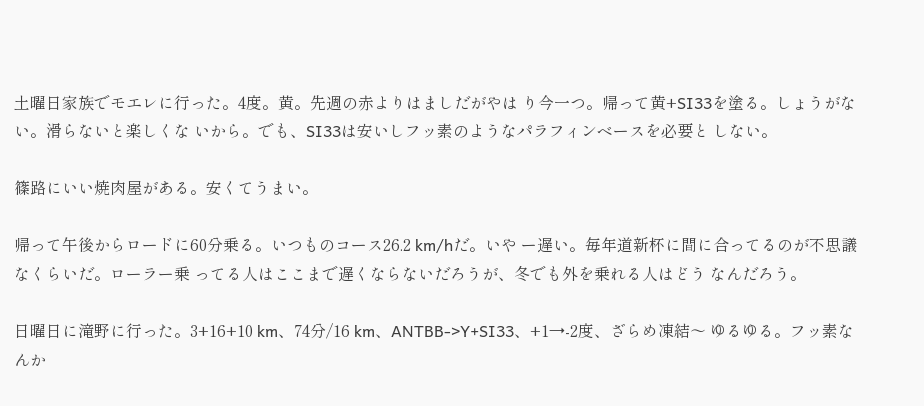土曜日家族でモエレに行った。4度。黄。先週の赤よりはましだがやは り今一つ。帰って黄+SI33を塗る。しょうがない。滑らないと楽しくな いから。でも、SI33は安いしフッ素のようなパラフィンベースを必要と しない。

篠路にいい焼肉屋がある。安くてうまい。

帰って午後からロードに60分乗る。いつものコース26.2 km/hだ。いや ー遅い。毎年道新杯に間に合ってるのが不思議なくらいだ。ローラー乗 ってる人はここまで遅くならないだろうが、冬でも外を乗れる人はどう なんだろう。

日曜日に滝野に行った。3+16+10 km、74分/16 km、ANTBB->Y+SI33、+1→-2度、ざらめ凍結〜 ゆるゆる。フッ素なんか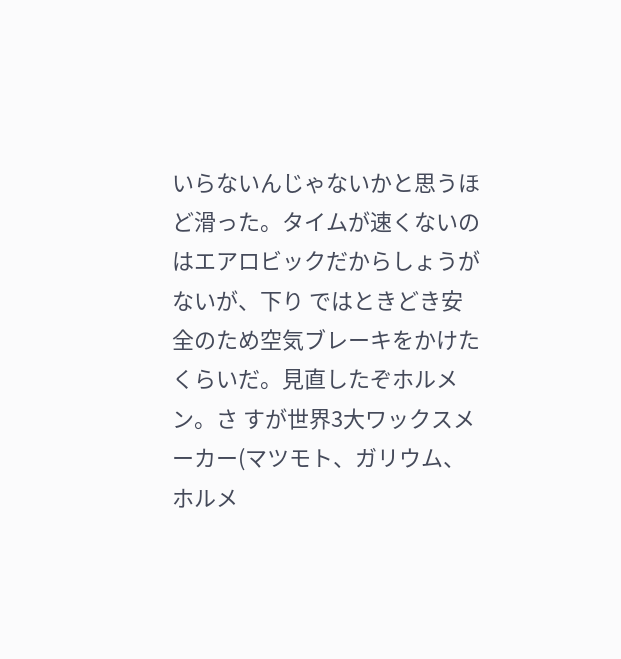いらないんじゃないかと思うほど滑った。タイムが速くないのはエアロビックだからしょうがないが、下り ではときどき安全のため空気ブレーキをかけたくらいだ。見直したぞホルメン。さ すが世界3大ワックスメーカー(マツモト、ガリウム、ホルメ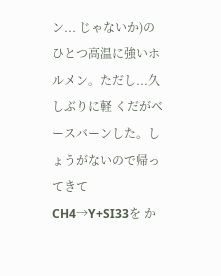ン... じゃないか)のひとつ高温に強いホルメン。ただし...久しぶりに軽 くだがベースバーンした。しょうがないので帰ってきてCH4→Y+SI33を か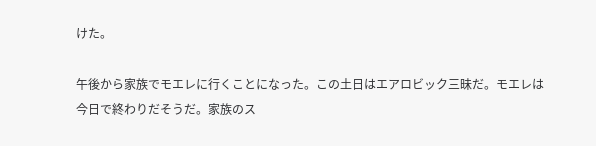けた。

午後から家族でモエレに行くことになった。この土日はエアロビック三昧だ。モエレは今日で終わりだそうだ。家族のス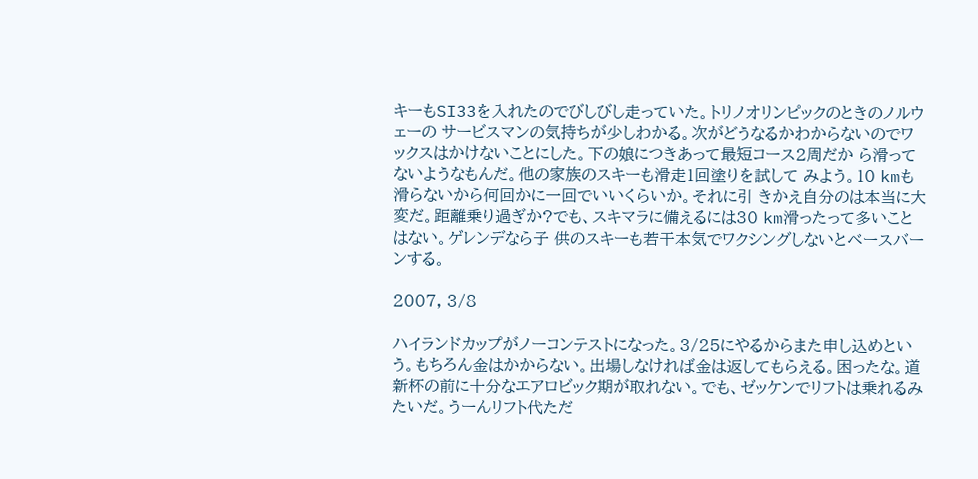キーもSI33を入れたのでびしびし走っていた。トリノオリンピックのときのノルウェーの サービスマンの気持ちが少しわかる。次がどうなるかわからないのでワ ックスはかけないことにした。下の娘につきあって最短コース2周だか ら滑ってないようなもんだ。他の家族のスキーも滑走1回塗りを試して みよう。10 kmも滑らないから何回かに一回でいいくらいか。それに引 きかえ自分のは本当に大変だ。距離乗り過ぎか?でも、スキマラに備えるには30 km滑ったって多いことはない。ゲレンデなら子 供のスキーも若干本気でワクシングしないとベースバーンする。

2007, 3/8

ハイランドカップがノーコンテストになった。3/25にやるからまた申し込めという。もちろん金はかからない。出場しなければ金は返してもらえる。困ったな。道新杯の前に十分なエアロビック期が取れない。でも、ゼッケンでリフトは乗れるみたいだ。うーんリフト代ただ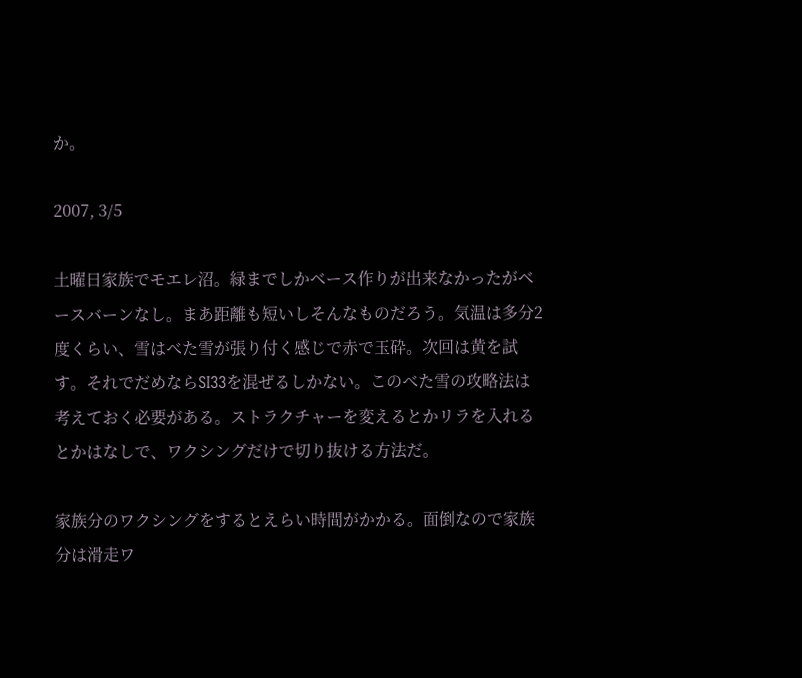か。

2007, 3/5

土曜日家族でモエレ沼。緑までしかベース作りが出来なかったがベースバーンなし。まあ距離も短いしそんなものだろう。気温は多分2度くらい、雪はべた雪が張り付く感じで赤で玉砕。次回は黄を試す。それでだめならSI33を混ぜるしかない。このべた雪の攻略法は考えておく必要がある。ストラクチャーを変えるとかリラを入れるとかはなしで、ワクシングだけで切り抜ける方法だ。

家族分のワクシングをするとえらい時間がかかる。面倒なので家族分は滑走ワ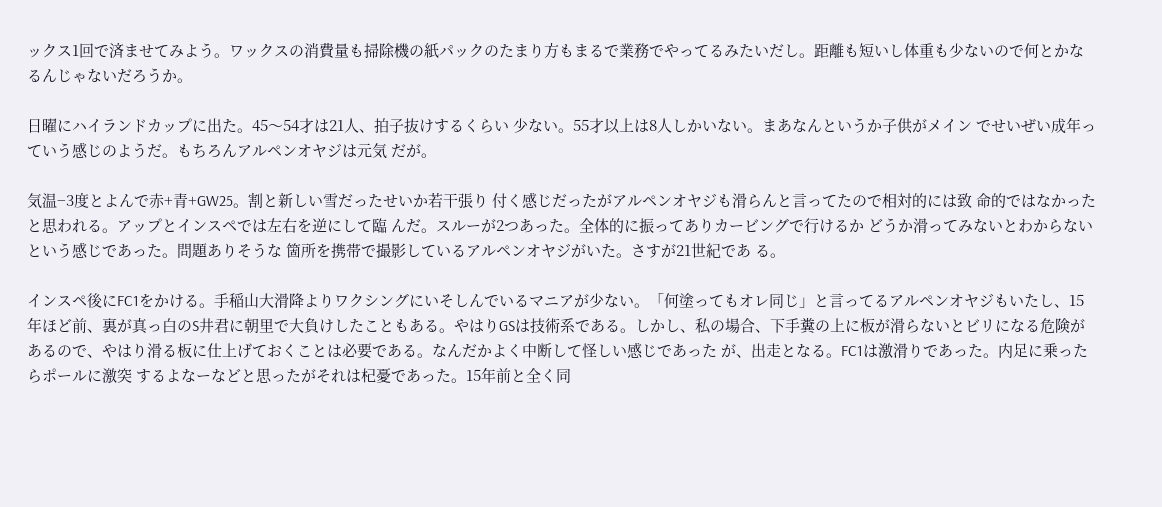ックス1回で済ませてみよう。ワックスの消費量も掃除機の紙パックのたまり方もまるで業務でやってるみたいだし。距離も短いし体重も少ないので何とかなるんじゃないだろうか。

日曜にハイランドカップに出た。45〜54才は21人、拍子抜けするくらい 少ない。55才以上は8人しかいない。まあなんというか子供がメイン でせいぜい成年っていう感じのようだ。もちろんアルペンオヤジは元気 だが。

気温−3度とよんで赤+青+GW25。割と新しい雪だったせいか若干張り 付く感じだったがアルペンオヤジも滑らんと言ってたので相対的には致 命的ではなかったと思われる。アップとインスペでは左右を逆にして臨 んだ。スルーが2つあった。全体的に振ってありカービングで行けるか どうか滑ってみないとわからないという感じであった。問題ありそうな 箇所を携帯で撮影しているアルペンオヤジがいた。さすが21世紀であ る。

インスペ後にFC1をかける。手稲山大滑降よりワクシングにいそしんでいるマニアが少ない。「何塗ってもオレ同じ」と言ってるアルペンオヤジもいたし、15年ほど前、裏が真っ白のS井君に朝里で大負けしたこともある。やはりGSは技術系である。しかし、私の場合、下手糞の上に板が滑らないとビリになる危険があるので、やはり滑る板に仕上げておくことは必要である。なんだかよく中断して怪しい感じであった が、出走となる。FC1は激滑りであった。内足に乗ったらポールに激突 するよなーなどと思ったがそれは杞憂であった。15年前と全く同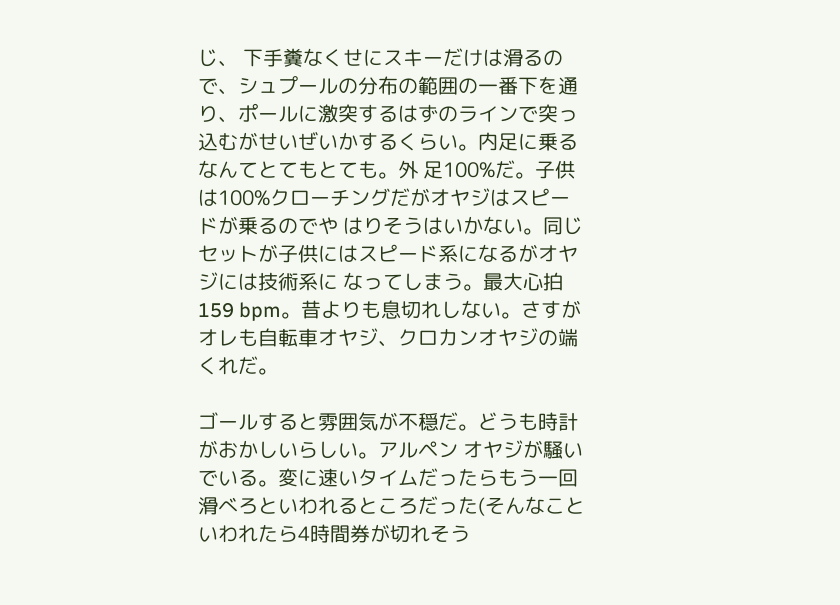じ、 下手糞なくせにスキーだけは滑るので、シュプールの分布の範囲の一番下を通り、ポールに激突するはずのラインで突っ込むがせいぜいかするくらい。内足に乗るなんてとてもとても。外 足100%だ。子供は100%クローチングだがオヤジはスピードが乗るのでや はりそうはいかない。同じセットが子供にはスピード系になるがオヤジには技術系に なってしまう。最大心拍159 bpm。昔よりも息切れしない。さすがオレも自転車オヤジ、クロカンオヤジの端くれだ。

ゴールすると雰囲気が不穏だ。どうも時計がおかしいらしい。アルペン オヤジが騒いでいる。変に速いタイムだったらもう一回滑べろといわれるところだった(そんなこといわれたら4時間券が切れそう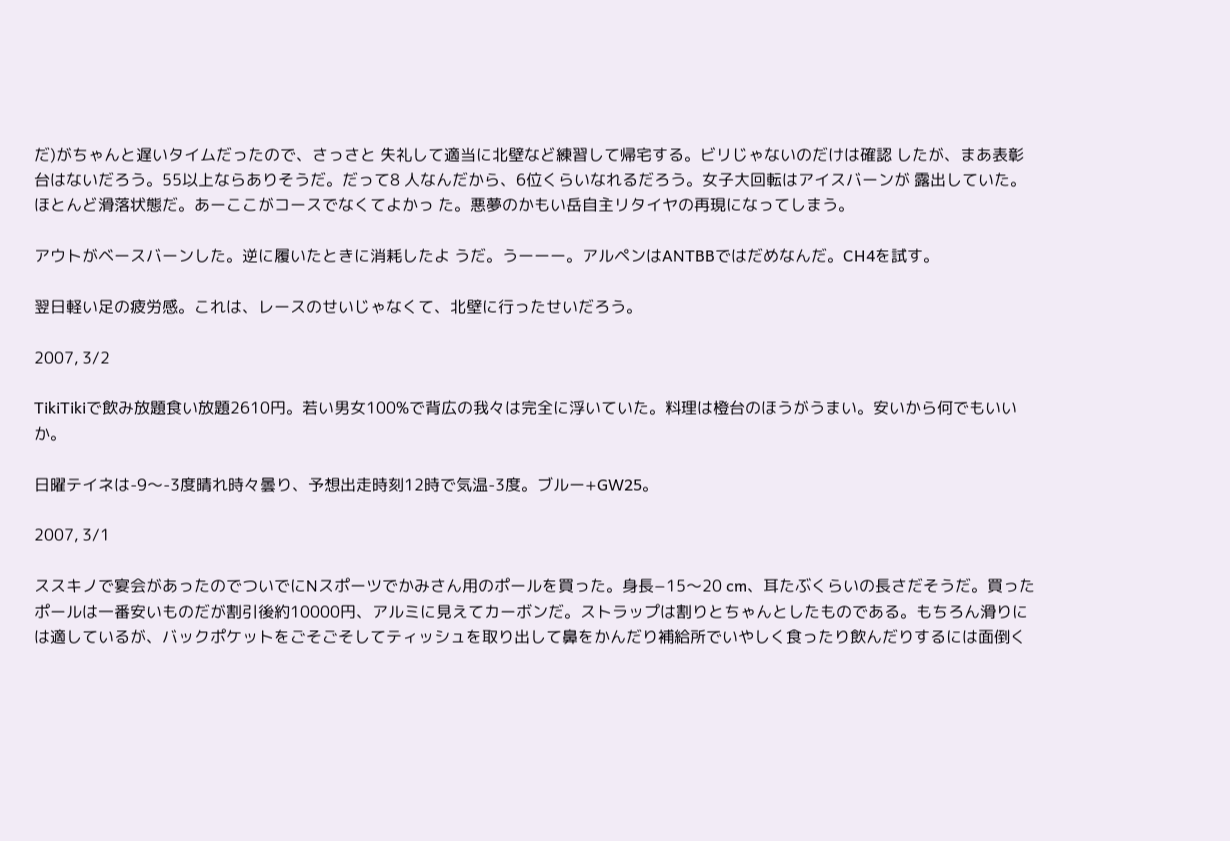だ)がちゃんと遅いタイムだったので、さっさと 失礼して適当に北壁など練習して帰宅する。ビリじゃないのだけは確認 したが、まあ表彰台はないだろう。55以上ならありそうだ。だって8 人なんだから、6位くらいなれるだろう。女子大回転はアイスバーンが 露出していた。ほとんど滑落状態だ。あーここがコースでなくてよかっ た。悪夢のかもい岳自主リタイヤの再現になってしまう。

アウトがベースバーンした。逆に履いたときに消耗したよ うだ。うーーー。アルペンはANTBBではだめなんだ。CH4を試す。

翌日軽い足の疲労感。これは、レースのせいじゃなくて、北壁に行ったせいだろう。

2007, 3/2

TikiTikiで飲み放題食い放題2610円。若い男女100%で背広の我々は完全に浮いていた。料理は橙台のほうがうまい。安いから何でもいいか。

日曜テイネは-9〜-3度晴れ時々曇り、予想出走時刻12時で気温-3度。ブルー+GW25。

2007, 3/1

ススキノで宴会があったのでついでにNスポーツでかみさん用のポールを買った。身長−15〜20 cm、耳たぶくらいの長さだそうだ。買ったポールは一番安いものだが割引後約10000円、アルミに見えてカーボンだ。ストラップは割りとちゃんとしたものである。もちろん滑りには適しているが、バックポケットをごそごそしてティッシュを取り出して鼻をかんだり補給所でいやしく食ったり飲んだりするには面倒く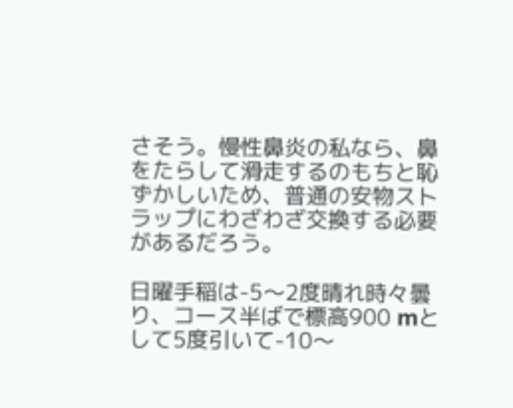さそう。慢性鼻炎の私なら、鼻をたらして滑走するのもちと恥ずかしいため、普通の安物ストラップにわざわざ交換する必要があるだろう。

日曜手稲は-5〜2度晴れ時々曇り、コース半ばで標高900 mとして5度引いて-10〜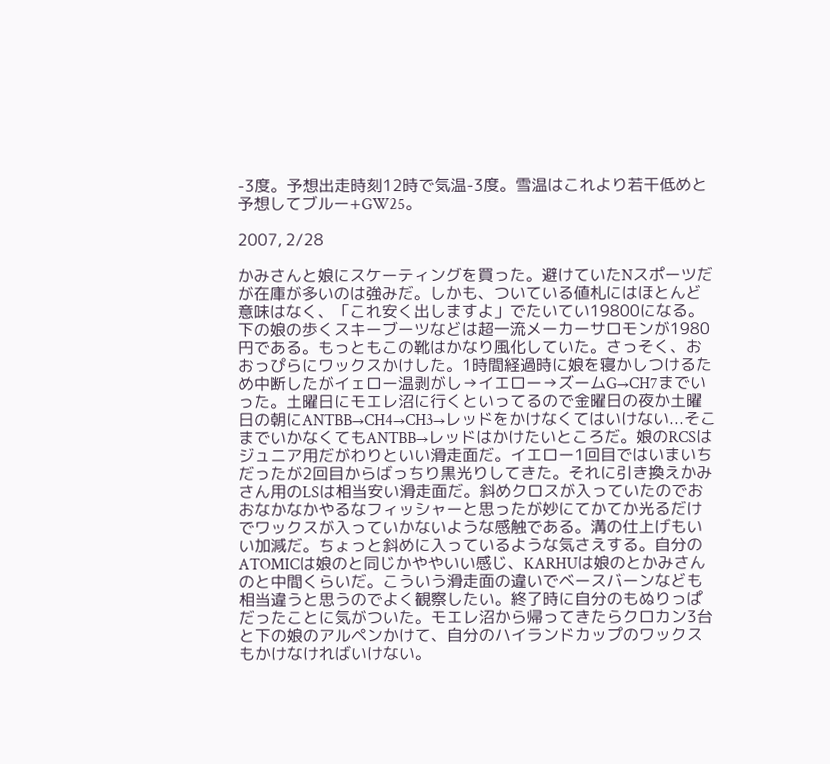-3度。予想出走時刻12時で気温-3度。雪温はこれより若干低めと予想してブルー+GW25。

2007, 2/28

かみさんと娘にスケーティングを買った。避けていたNスポーツだが在庫が多いのは強みだ。しかも、ついている値札にはほとんど意味はなく、「これ安く出しますよ」でたいてい19800になる。下の娘の歩くスキーブーツなどは超一流メーカーサロモンが1980円である。もっともこの靴はかなり風化していた。さっそく、おおっぴらにワックスかけした。1時間経過時に娘を寝かしつけるため中断したがイェロー温剥がし→イエロー→ズームG→CH7までいった。土曜日にモエレ沼に行くといってるので金曜日の夜か土曜日の朝にANTBB→CH4→CH3→レッドをかけなくてはいけない...そこまでいかなくてもANTBB→レッドはかけたいところだ。娘のRCSはジュニア用だがわりといい滑走面だ。イエロー1回目ではいまいちだったが2回目からばっちり黒光りしてきた。それに引き換えかみさん用のLSは相当安い滑走面だ。斜めクロスが入っていたのでおおなかなかやるなフィッシャーと思ったが妙にてかてか光るだけでワックスが入っていかないような感触である。溝の仕上げもいい加減だ。ちょっと斜めに入っているような気さえする。自分のATOMICは娘のと同じかややいい感じ、KARHUは娘のとかみさんのと中間くらいだ。こういう滑走面の違いでベースバーンなども相当違うと思うのでよく観察したい。終了時に自分のもぬりっぱだったことに気がついた。モエレ沼から帰ってきたらクロカン3台と下の娘のアルペンかけて、自分のハイランドカップのワックスもかけなければいけない。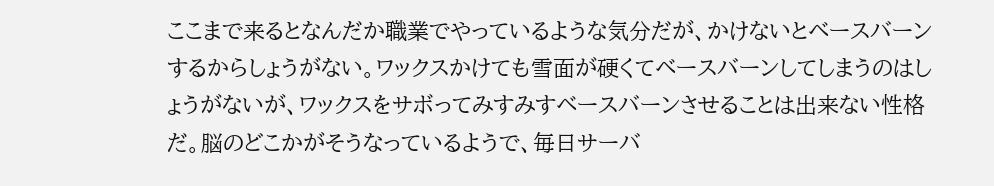ここまで来るとなんだか職業でやっているような気分だが、かけないとベースバーンするからしょうがない。ワックスかけても雪面が硬くてベースバーンしてしまうのはしょうがないが、ワックスをサボってみすみすベースバーンさせることは出来ない性格だ。脳のどこかがそうなっているようで、毎日サーバ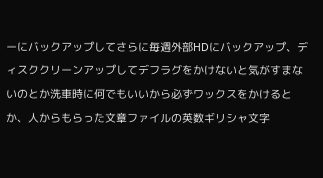ーにバックアップしてさらに毎週外部HDにバックアップ、ディスククリーンアップしてデフラグをかけないと気がすまないのとか洗車時に何でもいいから必ずワックスをかけるとか、人からもらった文章ファイルの英数ギリシャ文字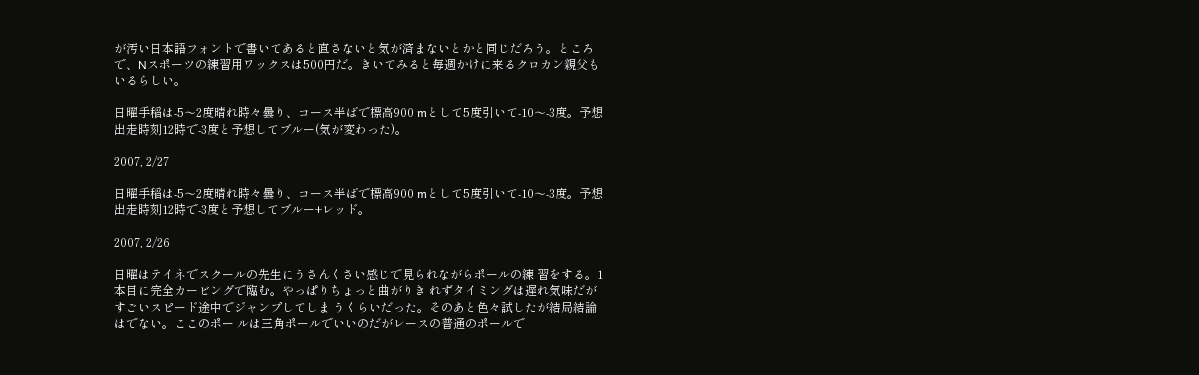が汚い日本語フォントで書いてあると直さないと気が済まないとかと同じだろう。ところで、Nスポーツの練習用ワックスは500円だ。きいてみると毎週かけに来るクロカン親父もいるらしい。

日曜手稲は-5〜2度晴れ時々曇り、コース半ばで標高900 mとして5度引いて-10〜-3度。予想出走時刻12時で-3度と予想してブルー(気が変わった)。

2007, 2/27

日曜手稲は-5〜2度晴れ時々曇り、コース半ばで標高900 mとして5度引いて-10〜-3度。予想出走時刻12時で-3度と予想してブルー+レッド。

2007, 2/26

日曜はテイネでスクールの先生にうさんくさい感じで見られながらポールの練 習をする。1本目に完全カービングで臨む。やっぱりちょっと曲がりき れずタイミングは遅れ気味だがすごいスピード途中でジャンプしてしま うくらいだった。そのあと色々試したが結局結論はでない。ここのポー ルは三角ポールでいいのだがレースの普通のポールで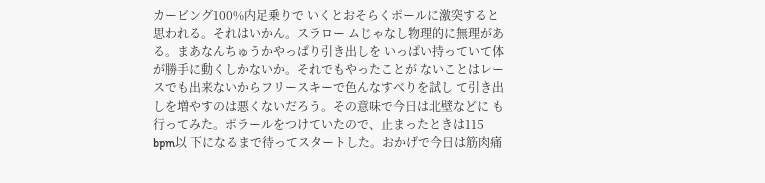カービング100%内足乗りで いくとおそらくポールに激突すると思われる。それはいかん。スラロー ムじゃなし物理的に無理がある。まあなんちゅうかやっぱり引き出しを いっぱい持っていて体が勝手に動くしかないか。それでもやったことが ないことはレースでも出来ないからフリースキーで色んなすべりを試し て引き出しを増やすのは悪くないだろう。その意味で今日は北壁などに も行ってみた。ポラールをつけていたので、止まったときは115 bpm以 下になるまで待ってスタートした。おかげで今日は筋肉痛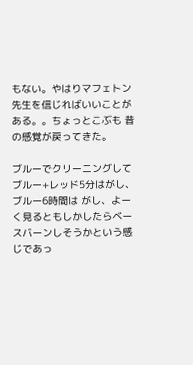もない。やはりマフェトン先生を信じればいいことがある。。ちょっとこぶも 昔の感覚が戻ってきた。

ブルーでクリーニングしてブルー+レッド5分はがし、ブルー6時間は がし、よーく見るともしかしたらベースバーンしそうかという感じであっ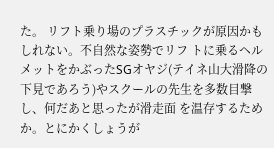た。 リフト乗り場のプラスチックが原因かもしれない。不自然な姿勢でリフ トに乗るヘルメットをかぶったSGオヤジ(テイネ山大滑降の下見であろう)やスクールの先生を多数目撃し、何だあと思ったが滑走面 を温存するためか。とにかくしょうが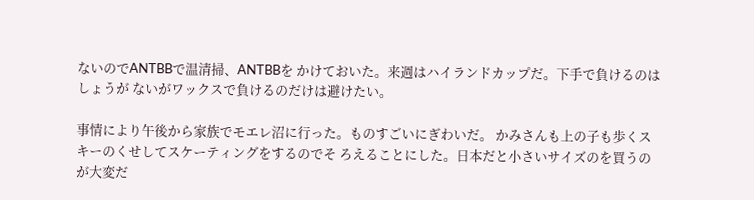ないのでANTBBで温清掃、ANTBBを かけておいた。来週はハイランドカップだ。下手で負けるのはしょうが ないがワックスで負けるのだけは避けたい。

事情により午後から家族でモエレ沼に行った。ものすごいにぎわいだ。 かみさんも上の子も歩くスキーのくせしてスケーティングをするのでそ ろえることにした。日本だと小さいサイズのを買うのが大変だ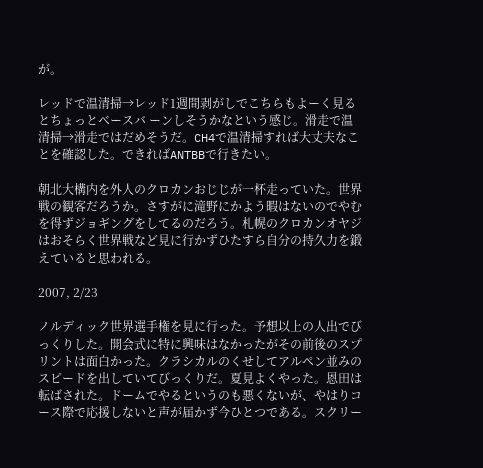が。

レッドで温清掃→レッド1週間剥がしでこちらもよーく見るとちょっとベースバ ーンしそうかなという感じ。滑走で温清掃→滑走ではだめそうだ。CH4で温清掃すれば大丈夫なことを確認した。できればANTBBで行きたい。

朝北大構内を外人のクロカンおじじが一杯走っていた。世界戦の観客だろうか。さすがに滝野にかよう暇はないのでやむを得ずジョギングをしてるのだろう。札幌のクロカンオヤジはおそらく世界戦など見に行かずひたすら自分の持久力を鍛えていると思われる。

2007, 2/23

ノルディック世界選手権を見に行った。予想以上の人出でびっくりした。開会式に特に興味はなかったがその前後のスプリントは面白かった。クラシカルのくせしてアルペン並みのスピードを出していてびっくりだ。夏見よくやった。恩田は転ばされた。ドームでやるというのも悪くないが、やはりコース際で応援しないと声が届かず今ひとつである。スクリー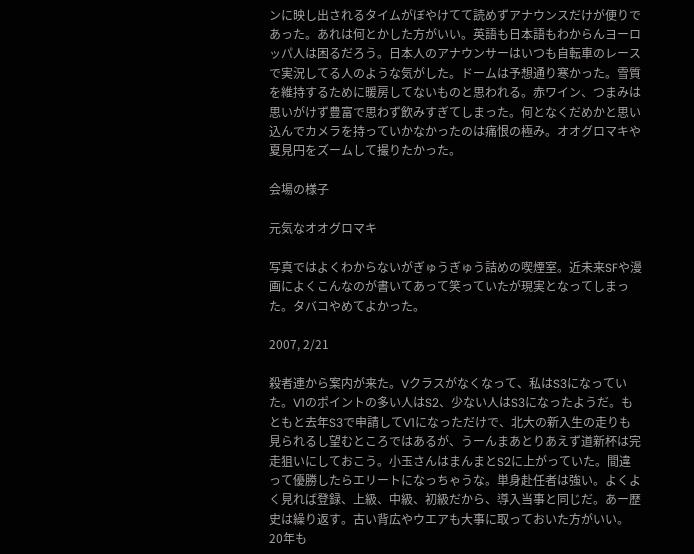ンに映し出されるタイムがぼやけてて読めずアナウンスだけが便りであった。あれは何とかした方がいい。英語も日本語もわからんヨーロッパ人は困るだろう。日本人のアナウンサーはいつも自転車のレースで実況してる人のような気がした。ドームは予想通り寒かった。雪質を維持するために暖房してないものと思われる。赤ワイン、つまみは思いがけず豊富で思わず飲みすぎてしまった。何となくだめかと思い込んでカメラを持っていかなかったのは痛恨の極み。オオグロマキや夏見円をズームして撮りたかった。

会場の様子

元気なオオグロマキ

写真ではよくわからないがぎゅうぎゅう詰めの喫煙室。近未来SFや漫画によくこんなのが書いてあって笑っていたが現実となってしまった。タバコやめてよかった。

2007, 2/21

殺者連から案内が来た。Vクラスがなくなって、私はS3になっていた。V1のポイントの多い人はS2、少ない人はS3になったようだ。もともと去年S3で申請してV1になっただけで、北大の新入生の走りも見られるし望むところではあるが、うーんまあとりあえず道新杯は完走狙いにしておこう。小玉さんはまんまとS2に上がっていた。間違って優勝したらエリートになっちゃうな。単身赴任者は強い。よくよく見れば登録、上級、中級、初級だから、導入当事と同じだ。あー歴史は繰り返す。古い背広やウエアも大事に取っておいた方がいい。20年も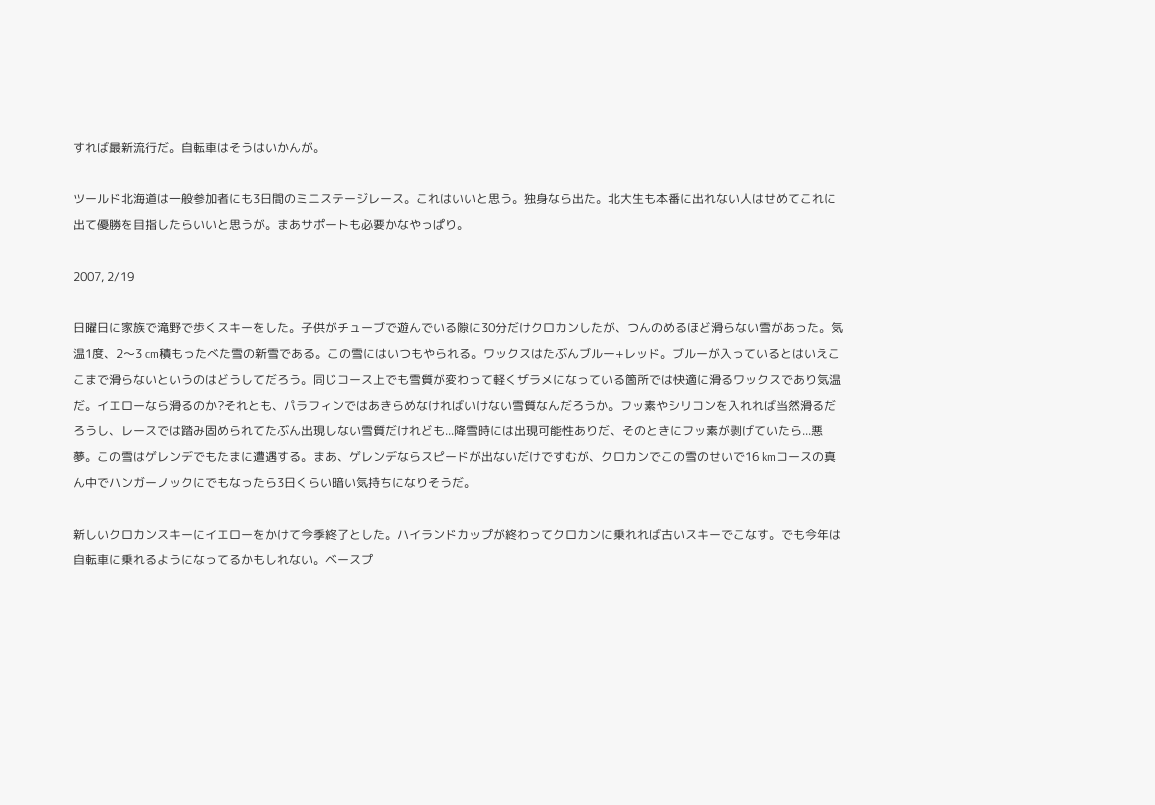すれば最新流行だ。自転車はそうはいかんが。

ツールド北海道は一般参加者にも3日間のミニステージレース。これはいいと思う。独身なら出た。北大生も本番に出れない人はせめてこれに出て優勝を目指したらいいと思うが。まあサポートも必要かなやっぱり。

2007, 2/19

日曜日に家族で滝野で歩くスキーをした。子供がチューブで遊んでいる隙に30分だけクロカンしたが、つんのめるほど滑らない雪があった。気温1度、2〜3 cm積もったべた雪の新雪である。この雪にはいつもやられる。ワックスはたぶんブルー+レッド。ブルーが入っているとはいえここまで滑らないというのはどうしてだろう。同じコース上でも雪質が変わって軽くザラメになっている箇所では快適に滑るワックスであり気温だ。イエローなら滑るのか?それとも、パラフィンではあきらめなければいけない雪質なんだろうか。フッ素やシリコンを入れれば当然滑るだろうし、レースでは踏み固められてたぶん出現しない雪質だけれども...降雪時には出現可能性ありだ、そのときにフッ素が剥げていたら...悪夢。この雪はゲレンデでもたまに遭遇する。まあ、ゲレンデならスピードが出ないだけですむが、クロカンでこの雪のせいで16 kmコースの真ん中でハンガーノックにでもなったら3日くらい暗い気持ちになりそうだ。

新しいクロカンスキーにイエローをかけて今季終了とした。ハイランドカップが終わってクロカンに乗れれば古いスキーでこなす。でも今年は自転車に乗れるようになってるかもしれない。ベースプ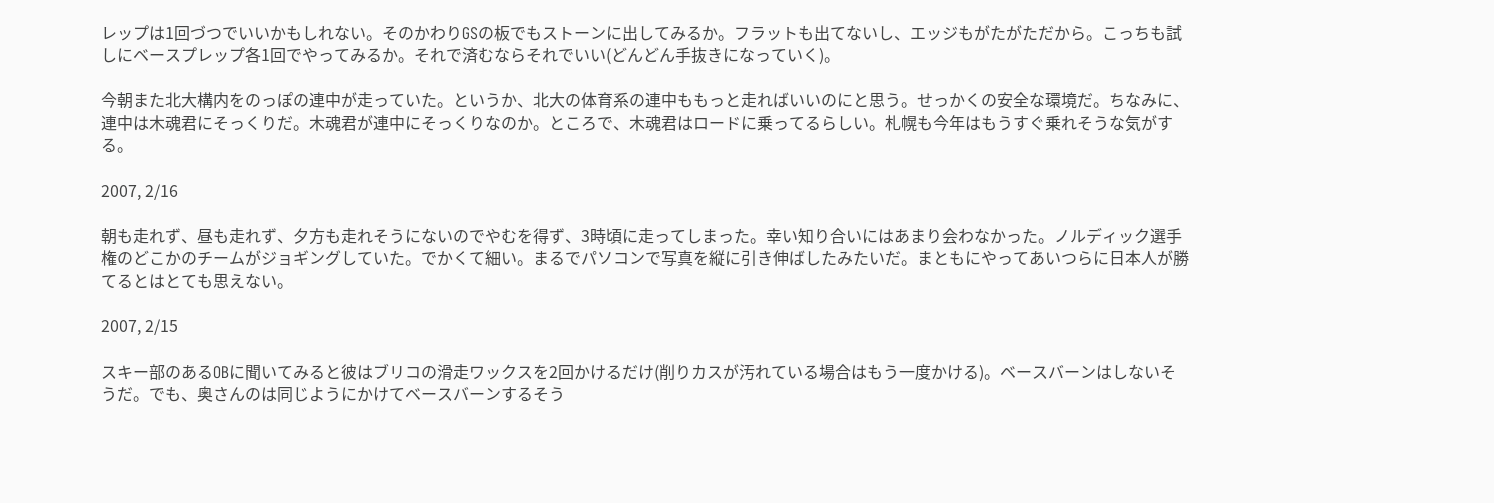レップは1回づつでいいかもしれない。そのかわりGSの板でもストーンに出してみるか。フラットも出てないし、エッジもがたがただから。こっちも試しにベースプレップ各1回でやってみるか。それで済むならそれでいい(どんどん手抜きになっていく)。

今朝また北大構内をのっぽの連中が走っていた。というか、北大の体育系の連中ももっと走ればいいのにと思う。せっかくの安全な環境だ。ちなみに、連中は木魂君にそっくりだ。木魂君が連中にそっくりなのか。ところで、木魂君はロードに乗ってるらしい。札幌も今年はもうすぐ乗れそうな気がする。

2007, 2/16

朝も走れず、昼も走れず、夕方も走れそうにないのでやむを得ず、3時頃に走ってしまった。幸い知り合いにはあまり会わなかった。ノルディック選手権のどこかのチームがジョギングしていた。でかくて細い。まるでパソコンで写真を縦に引き伸ばしたみたいだ。まともにやってあいつらに日本人が勝てるとはとても思えない。

2007, 2/15

スキー部のあるOBに聞いてみると彼はブリコの滑走ワックスを2回かけるだけ(削りカスが汚れている場合はもう一度かける)。ベースバーンはしないそうだ。でも、奥さんのは同じようにかけてベースバーンするそう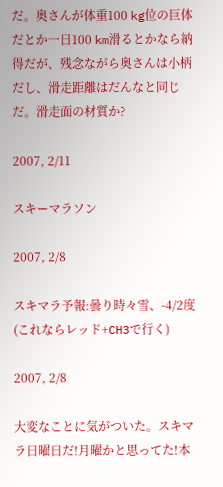だ。奥さんが体重100 kg位の巨体だとか一日100 km滑るとかなら納得だが、残念ながら奥さんは小柄だし、滑走距離はだんなと同じだ。滑走面の材質か?

2007, 2/11

スキーマラソン

2007, 2/8

スキマラ予報:曇り時々雪、-4/2度(これならレッド+CH3で行く)

2007, 2/8

大変なことに気がついた。スキマラ日曜日だ!月曜かと思ってた!本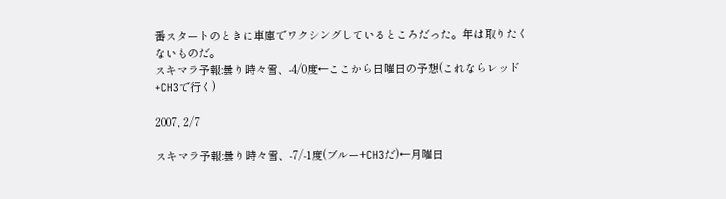番スタートのときに車庫でワクシングしているところだった。年は取りたくないものだ。
スキマラ予報:曇り時々雪、-4/0度←ここから日曜日の予想(これならレッド+CH3で行く)

2007, 2/7

スキマラ予報:曇り時々雪、-7/-1度(ブルー+CH3だ)←月曜日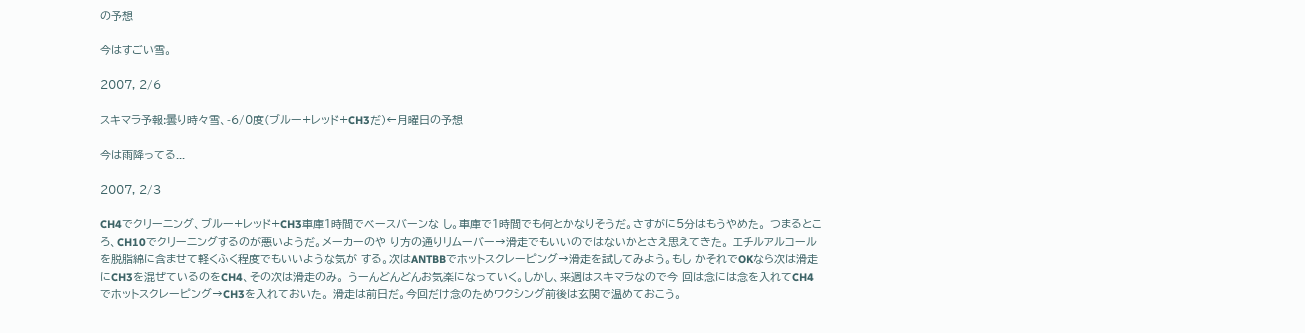の予想

今はすごい雪。

2007, 2/6

スキマラ予報:曇り時々雪、-6/0度(ブルー+レッド+CH3だ)←月曜日の予想

今は雨降ってる...

2007, 2/3

CH4でクリーニング、ブルー+レッド+CH3車庫1時間でベースバーンな し。車庫で1時間でも何とかなりそうだ。さすがに5分はもうやめた。 つまるところ、CH10でクリーニングするのが悪いようだ。メーカーのや り方の通りリムーバー→滑走でもいいのではないかとさえ思えてきた。 エチルアルコールを脱脂綿に含ませて軽くふく程度でもいいような気が する。次はANTBBでホットスクレーピング→滑走を試してみよう。もし かそれでOKなら次は滑走にCH3を混ぜているのをCH4、その次は滑走のみ。 うーんどんどんお気楽になっていく。しかし、来週はスキマラなので今 回は念には念を入れてCH4でホットスクレーピング→CH3を入れておいた。 滑走は前日だ。今回だけ念のためワクシング前後は玄関で温めておこう。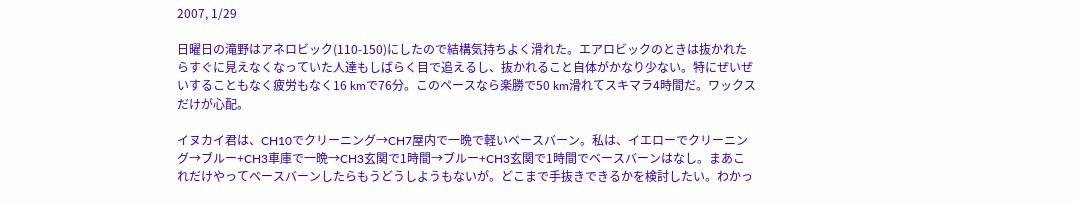2007, 1/29

日曜日の滝野はアネロビック(110-150)にしたので結構気持ちよく滑れた。エアロビックのときは抜かれたらすぐに見えなくなっていた人達もしばらく目で追えるし、抜かれること自体がかなり少ない。特にぜいぜいすることもなく疲労もなく16 kmで76分。このペースなら楽勝で50 km滑れてスキマラ4時間だ。ワックスだけが心配。

イヌカイ君は、CH10でクリーニング→CH7屋内で一晩で軽いベースバーン。私は、イエローでクリーニング→ブルー+CH3車庫で一晩→CH3玄関で1時間→ブルー+CH3玄関で1時間でベースバーンはなし。まあこれだけやってベースバーンしたらもうどうしようもないが。どこまで手抜きできるかを検討したい。わかっ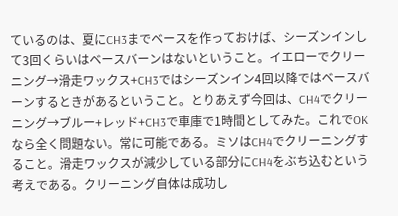ているのは、夏にCH3までベースを作っておけば、シーズンインして3回くらいはベースバーンはないということ。イエローでクリーニング→滑走ワックス+CH3ではシーズンイン4回以降ではベースバーンするときがあるということ。とりあえず今回は、CH4でクリーニング→ブルー+レッド+CH3で車庫で1時間としてみた。これでOKなら全く問題ない。常に可能である。ミソはCH4でクリーニングすること。滑走ワックスが減少している部分にCH4をぶち込むという考えである。クリーニング自体は成功し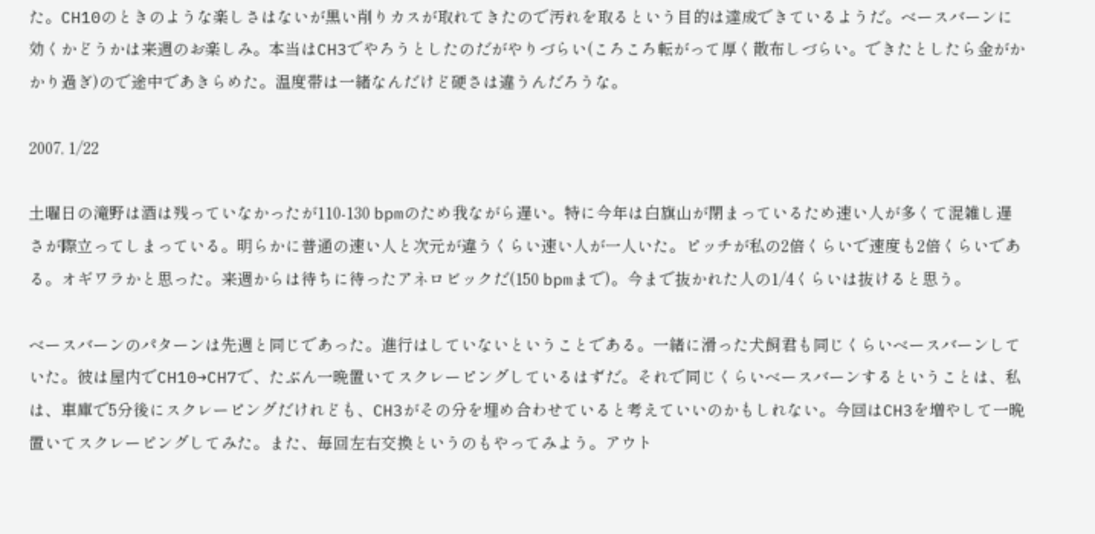た。CH10のときのような楽しさはないが黒い削りカスが取れてきたので汚れを取るという目的は達成できているようだ。ベースバーンに効くかどうかは来週のお楽しみ。本当はCH3でやろうとしたのだがやりづらい(ころころ転がって厚く散布しづらい。できたとしたら金がかかり過ぎ)ので途中であきらめた。温度帯は一緒なんだけど硬さは違うんだろうな。

2007, 1/22

土曜日の滝野は酒は残っていなかったが110-130 bpmのため我ながら遅い。特に今年は白旗山が閉まっているため速い人が多くて混雑し遅さが際立ってしまっている。明らかに普通の速い人と次元が違うくらい速い人が一人いた。ピッチが私の2倍くらいで速度も2倍くらいである。オギワラかと思った。来週からは待ちに待ったアネロビックだ(150 bpmまで)。今まで抜かれた人の1/4くらいは抜けると思う。

ベースバーンのパターンは先週と同じであった。進行はしていないということである。一緒に滑った犬飼君も同じくらいベースバーンしていた。彼は屋内でCH10→CH7で、たぶん一晩置いてスクレーピングしているはずだ。それで同じくらいベースバーンするということは、私は、車庫で5分後にスクレーピングだけれども、CH3がその分を埋め合わせていると考えていいのかもしれない。今回はCH3を増やして一晩置いてスクレーピングしてみた。また、毎回左右交換というのもやってみよう。アウト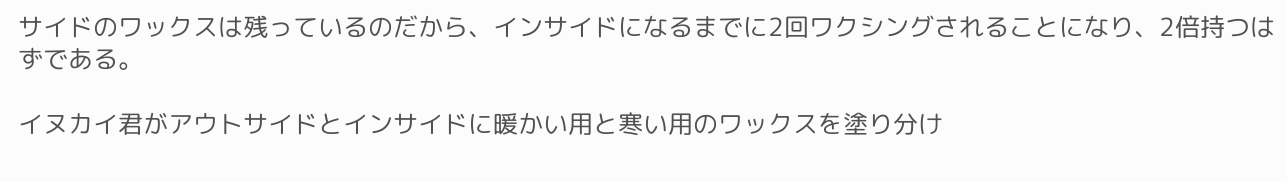サイドのワックスは残っているのだから、インサイドになるまでに2回ワクシングされることになり、2倍持つはずである。

イヌカイ君がアウトサイドとインサイドに暖かい用と寒い用のワックスを塗り分け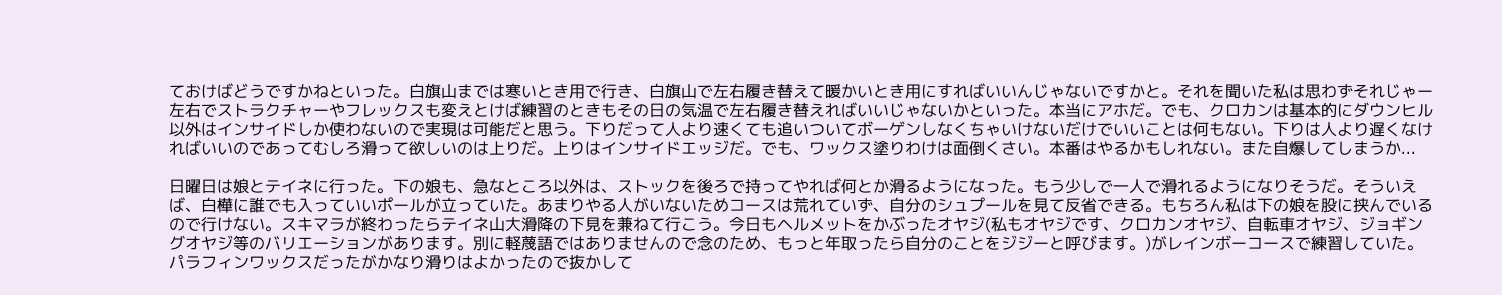ておけばどうですかねといった。白旗山までは寒いとき用で行き、白旗山で左右履き替えて暖かいとき用にすればいいんじゃないですかと。それを聞いた私は思わずそれじゃー左右でストラクチャーやフレックスも変えとけば練習のときもその日の気温で左右履き替えればいいじゃないかといった。本当にアホだ。でも、クロカンは基本的にダウンヒル以外はインサイドしか使わないので実現は可能だと思う。下りだって人より速くても追いついてボーゲンしなくちゃいけないだけでいいことは何もない。下りは人より遅くなければいいのであってむしろ滑って欲しいのは上りだ。上りはインサイドエッジだ。でも、ワックス塗りわけは面倒くさい。本番はやるかもしれない。また自爆してしまうか...

日曜日は娘とテイネに行った。下の娘も、急なところ以外は、ストックを後ろで持ってやれば何とか滑るようになった。もう少しで一人で滑れるようになりそうだ。そういえば、白樺に誰でも入っていいポールが立っていた。あまりやる人がいないためコースは荒れていず、自分のシュプールを見て反省できる。もちろん私は下の娘を股に挟んでいるので行けない。スキマラが終わったらテイネ山大滑降の下見を兼ねて行こう。今日もヘルメットをかぶったオヤジ(私もオヤジです、クロカンオヤジ、自転車オヤジ、ジョギングオヤジ等のバリエーションがあります。別に軽蔑語ではありませんので念のため、もっと年取ったら自分のことをジジーと呼びます。)がレインボーコースで練習していた。パラフィンワックスだったがかなり滑りはよかったので抜かして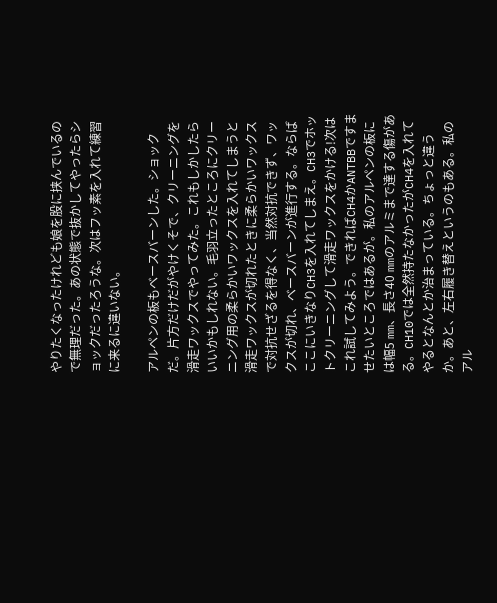やりたくなったけれども娘を股に挟んでいるので無理だった。あの状態で抜かしてやったらショックだったろうな。次はフッ素を入れて練習に来るに違いない。

アルペンの板もベースバーンした。ショックだ。片方だけだがやけくそで、クリーニングを滑走ワックスでやってみた。これもしかしたらいいかもしれない。毛羽立ったところにクリーニング用の柔らかいワックスを入れてしまうと滑走ワックスが切れたときに柔らかいワックスで対抗せざるを得なく、当然対抗できず、ワックスが切れ、ベースバーンが進行する。ならばここにいきなりCH3を入れてしまえ。CH3でホットクリーニングして滑走ワックスをかける!次はこれ試してみよう。できればCH4かANTBBですませたいところではあるが。私のアルペンの板には幅5 mm、長さ40 mmのアルミまで達する傷がある。CH10では全然持たなかったがCH4を入れてやるとなんとか治まっている。ちょっと違うか。あと、左右履き替えというのもある。私のアル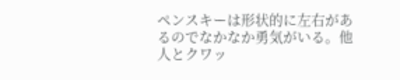ペンスキーは形状的に左右があるのでなかなか勇気がいる。他人とクワッ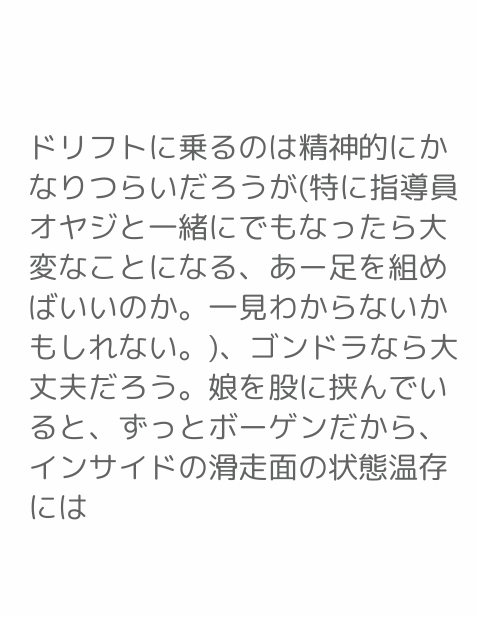ドリフトに乗るのは精神的にかなりつらいだろうが(特に指導員オヤジと一緒にでもなったら大変なことになる、あー足を組めばいいのか。一見わからないかもしれない。)、ゴンドラなら大丈夫だろう。娘を股に挟んでいると、ずっとボーゲンだから、インサイドの滑走面の状態温存には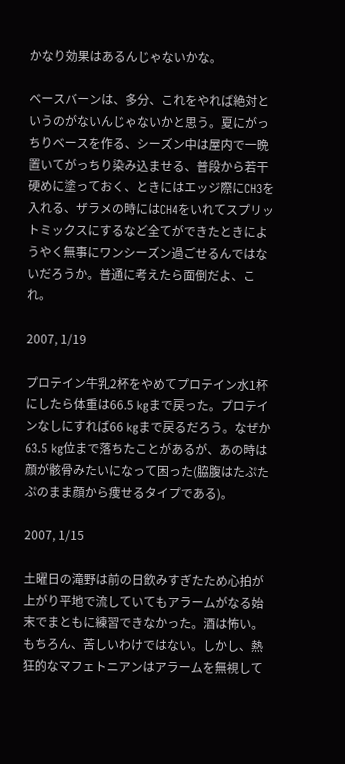かなり効果はあるんじゃないかな。

ベースバーンは、多分、これをやれば絶対というのがないんじゃないかと思う。夏にがっちりベースを作る、シーズン中は屋内で一晩置いてがっちり染み込ませる、普段から若干硬めに塗っておく、ときにはエッジ際にCH3を入れる、ザラメの時にはCH4をいれてスプリットミックスにするなど全てができたときにようやく無事にワンシーズン過ごせるんではないだろうか。普通に考えたら面倒だよ、これ。

2007, 1/19

プロテイン牛乳2杯をやめてプロテイン水1杯にしたら体重は66.5 kgまで戻った。プロテインなしにすれば66 kgまで戻るだろう。なぜか63.5 kg位まで落ちたことがあるが、あの時は顔が骸骨みたいになって困った(脇腹はたぷたぷのまま顔から痩せるタイプである)。

2007, 1/15

土曜日の滝野は前の日飲みすぎたため心拍が上がり平地で流していてもアラームがなる始末でまともに練習できなかった。酒は怖い。もちろん、苦しいわけではない。しかし、熱狂的なマフェトニアンはアラームを無視して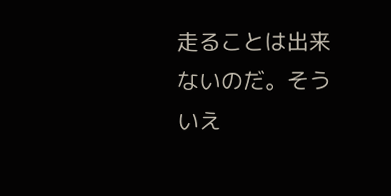走ることは出来ないのだ。そういえ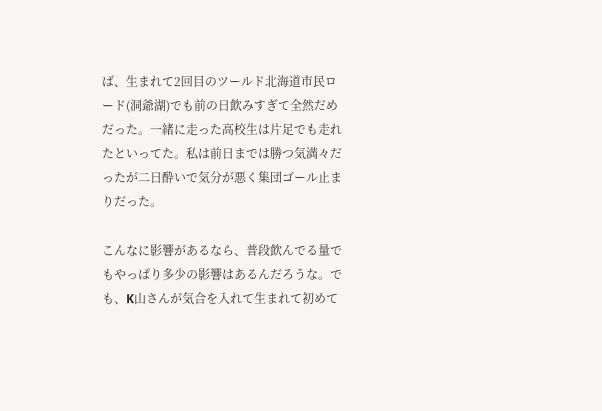ば、生まれて2回目のツールド北海道市民ロード(洞爺湖)でも前の日飲みすぎて全然だめだった。一緒に走った高校生は片足でも走れたといってた。私は前日までは勝つ気満々だったが二日酔いで気分が悪く集団ゴール止まりだった。

こんなに影響があるなら、普段飲んでる量でもやっぱり多少の影響はあるんだろうな。でも、K山さんが気合を入れて生まれて初めて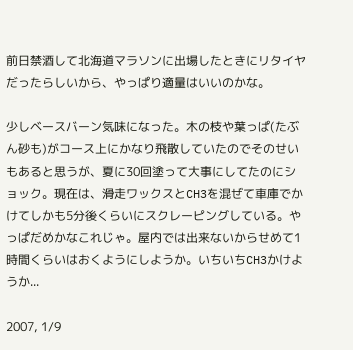前日禁酒して北海道マラソンに出場したときにリタイヤだったらしいから、やっぱり適量はいいのかな。

少しベースバーン気味になった。木の枝や葉っぱ(たぶん砂も)がコース上にかなり飛散していたのでそのせいもあると思うが、夏に30回塗って大事にしてたのにショック。現在は、滑走ワックスとCH3を混ぜて車庫でかけてしかも5分後くらいにスクレーピングしている。やっぱだめかなこれじゃ。屋内では出来ないからせめて1時間くらいはおくようにしようか。いちいちCH3かけようか...

2007, 1/9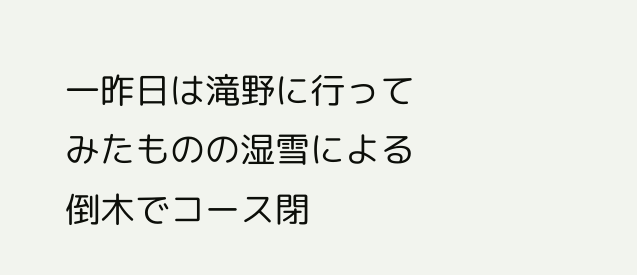一昨日は滝野に行ってみたものの湿雪による倒木でコース閉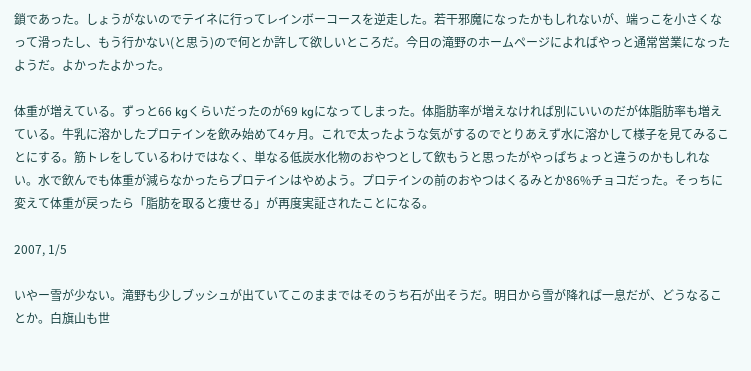鎖であった。しょうがないのでテイネに行ってレインボーコースを逆走した。若干邪魔になったかもしれないが、端っこを小さくなって滑ったし、もう行かない(と思う)ので何とか許して欲しいところだ。今日の滝野のホームページによればやっと通常営業になったようだ。よかったよかった。

体重が増えている。ずっと66 kgくらいだったのが69 kgになってしまった。体脂肪率が増えなければ別にいいのだが体脂肪率も増えている。牛乳に溶かしたプロテインを飲み始めて4ヶ月。これで太ったような気がするのでとりあえず水に溶かして様子を見てみることにする。筋トレをしているわけではなく、単なる低炭水化物のおやつとして飲もうと思ったがやっぱちょっと違うのかもしれない。水で飲んでも体重が減らなかったらプロテインはやめよう。プロテインの前のおやつはくるみとか86%チョコだった。そっちに変えて体重が戻ったら「脂肪を取ると痩せる」が再度実証されたことになる。

2007, 1/5

いやー雪が少ない。滝野も少しブッシュが出ていてこのままではそのうち石が出そうだ。明日から雪が降れば一息だが、どうなることか。白旗山も世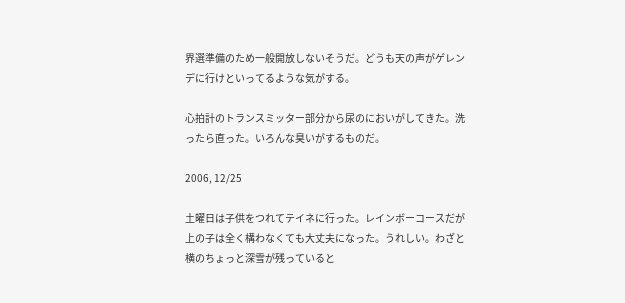界選準備のため一般開放しないそうだ。どうも天の声がゲレンデに行けといってるような気がする。

心拍計のトランスミッター部分から尿のにおいがしてきた。洗ったら直った。いろんな臭いがするものだ。

2006, 12/25

土曜日は子供をつれてテイネに行った。レインボーコースだが上の子は全く構わなくても大丈夫になった。うれしい。わざと横のちょっと深雪が残っていると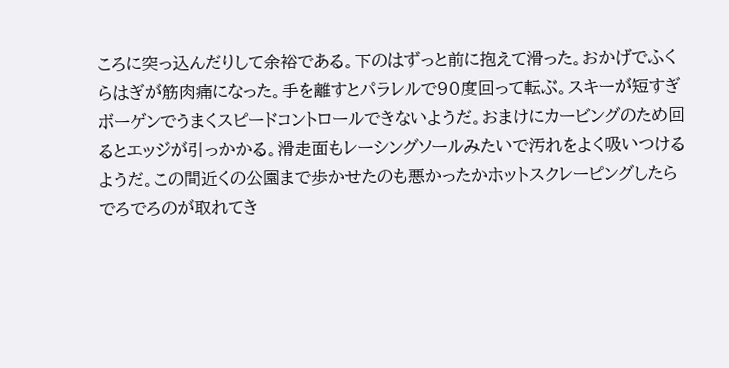ころに突っ込んだりして余裕である。下のはずっと前に抱えて滑った。おかげでふくらはぎが筋肉痛になった。手を離すとパラレルで90度回って転ぶ。スキーが短すぎボーゲンでうまくスピードコントロールできないようだ。おまけにカービングのため回るとエッジが引っかかる。滑走面もレーシングソールみたいで汚れをよく吸いつけるようだ。この間近くの公園まで歩かせたのも悪かったかホットスクレーピングしたらでろでろのが取れてき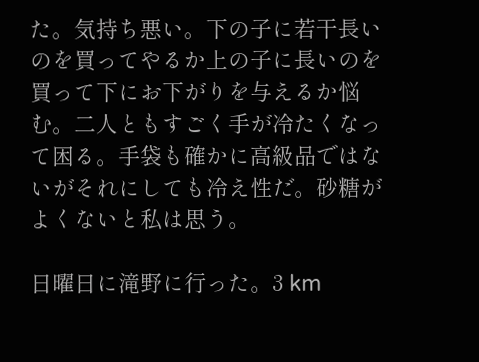た。気持ち悪い。下の子に若干長いのを買ってやるか上の子に長いのを買って下にお下がりを与えるか悩む。二人ともすごく手が冷たくなって困る。手袋も確かに高級品ではないがそれにしても冷え性だ。砂糖がよくないと私は思う。

日曜日に滝野に行った。3 km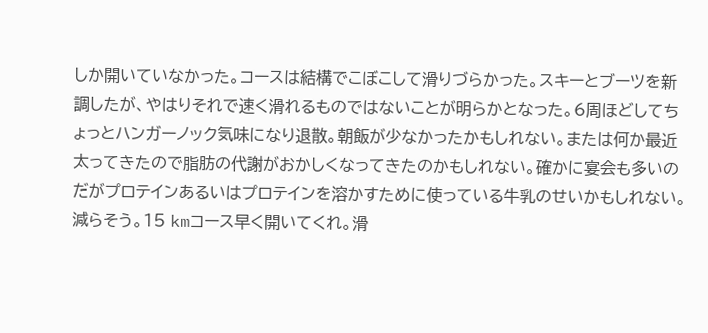しか開いていなかった。コースは結構でこぼこして滑りづらかった。スキーとブーツを新調したが、やはりそれで速く滑れるものではないことが明らかとなった。6周ほどしてちょっとハンガーノック気味になり退散。朝飯が少なかったかもしれない。または何か最近太ってきたので脂肪の代謝がおかしくなってきたのかもしれない。確かに宴会も多いのだがプロテインあるいはプロテインを溶かすために使っている牛乳のせいかもしれない。減らそう。15 kmコース早く開いてくれ。滑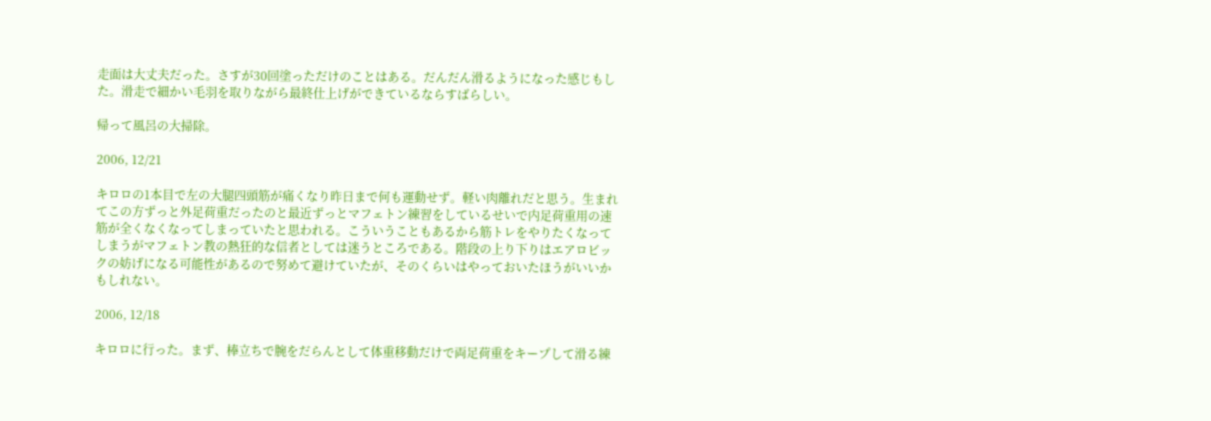走面は大丈夫だった。さすが30回塗っただけのことはある。だんだん滑るようになった感じもした。滑走で細かい毛羽を取りながら最終仕上げができているならすばらしい。

帰って風呂の大掃除。

2006, 12/21

キロロの1本目で左の大腿四頭筋が痛くなり昨日まで何も運動せず。軽い肉離れだと思う。生まれてこの方ずっと外足荷重だったのと最近ずっとマフェトン練習をしているせいで内足荷重用の速筋が全くなくなってしまっていたと思われる。こういうこともあるから筋トレをやりたくなってしまうがマフェトン教の熱狂的な信者としては迷うところである。階段の上り下りはエアロビックの妨げになる可能性があるので努めて避けていたが、そのくらいはやっておいたほうがいいかもしれない。

2006, 12/18

キロロに行った。まず、棒立ちで腕をだらんとして体重移動だけで両足荷重をキープして滑る練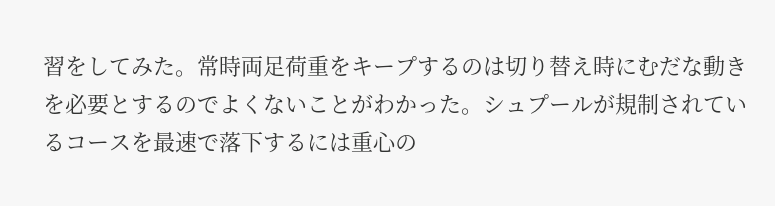習をしてみた。常時両足荷重をキープするのは切り替え時にむだな動きを必要とするのでよくないことがわかった。シュプールが規制されているコースを最速で落下するには重心の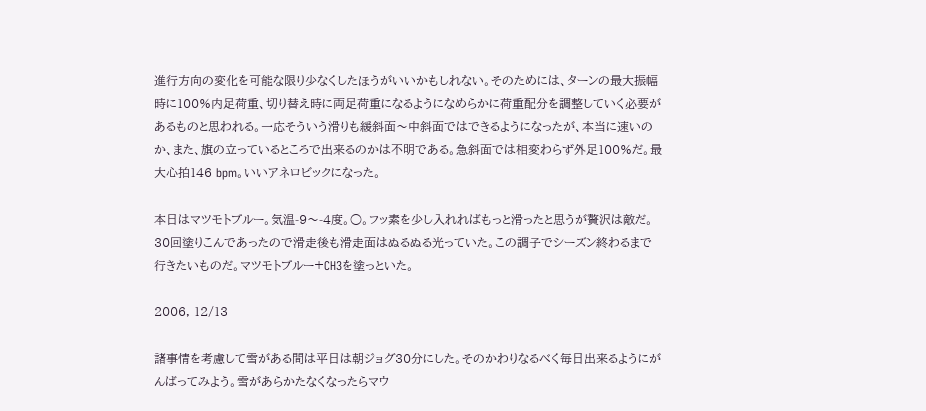進行方向の変化を可能な限り少なくしたほうがいいかもしれない。そのためには、ターンの最大振幅時に100%内足荷重、切り替え時に両足荷重になるようになめらかに荷重配分を調整していく必要があるものと思われる。一応そういう滑りも緩斜面〜中斜面ではできるようになったが、本当に速いのか、また、旗の立っているところで出来るのかは不明である。急斜面では相変わらず外足100%だ。最大心拍146 bpm。いいアネロビックになった。

本日はマツモトブルー。気温-9〜-4度。○。フッ素を少し入れればもっと滑ったと思うが贅沢は敵だ。30回塗りこんであったので滑走後も滑走面はぬるぬる光っていた。この調子でシーズン終わるまで行きたいものだ。マツモトブルー+CH3を塗っといた。

2006, 12/13

諸事情を考慮して雪がある間は平日は朝ジョグ30分にした。そのかわりなるべく毎日出来るようにがんばってみよう。雪があらかたなくなったらマウ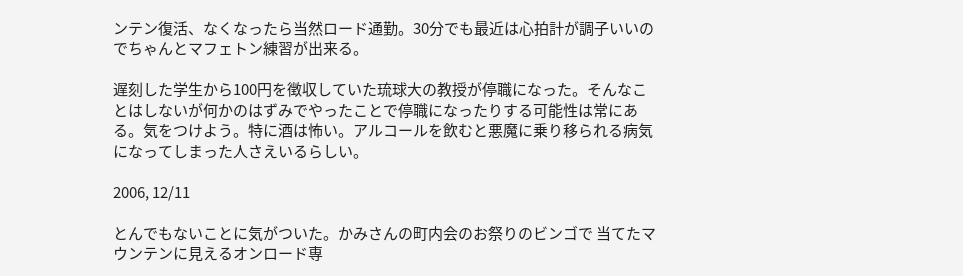ンテン復活、なくなったら当然ロード通勤。30分でも最近は心拍計が調子いいのでちゃんとマフェトン練習が出来る。

遅刻した学生から100円を徴収していた琉球大の教授が停職になった。そんなことはしないが何かのはずみでやったことで停職になったりする可能性は常にある。気をつけよう。特に酒は怖い。アルコールを飲むと悪魔に乗り移られる病気になってしまった人さえいるらしい。

2006, 12/11

とんでもないことに気がついた。かみさんの町内会のお祭りのビンゴで 当てたマウンテンに見えるオンロード専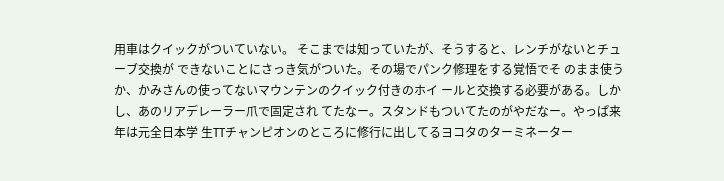用車はクイックがついていない。 そこまでは知っていたが、そうすると、レンチがないとチューブ交換が できないことにさっき気がついた。その場でパンク修理をする覚悟でそ のまま使うか、かみさんの使ってないマウンテンのクイック付きのホイ ールと交換する必要がある。しかし、あのリアデレーラー爪で固定され てたなー。スタンドもついてたのがやだなー。やっぱ来年は元全日本学 生TTチャンピオンのところに修行に出してるヨコタのターミネーター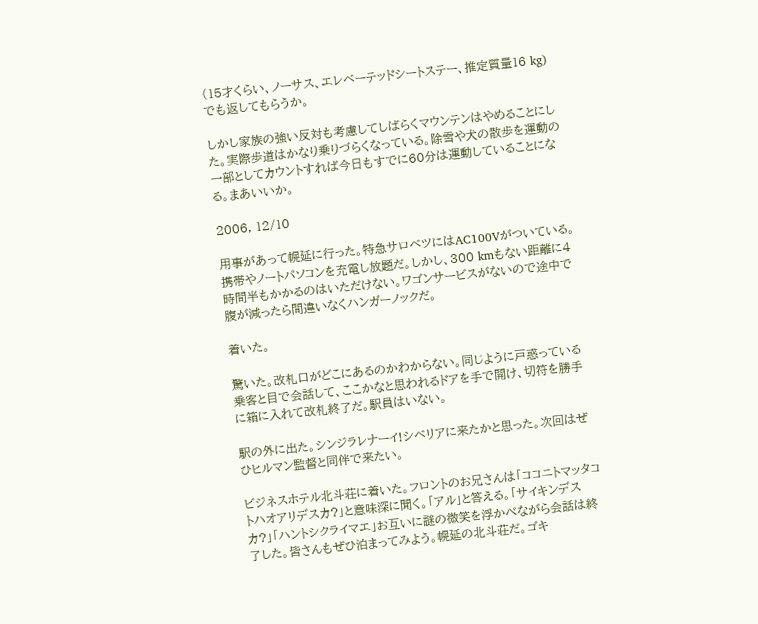(15才くらい、ノーサス、エレベーテッドシートステー、推定質量16 kg)でも返してもらうか。

しかし家族の強い反対も考慮してしばらくマウンテンはやめることにした。実際歩道はかなり乗りづらくなっている。除雪や犬の散歩を運動の一部としてカウントすれば今日もすでに60分は運動していることになる。まあいいか。

2006, 12/10

用事があって幌延に行った。特急サロベツにはAC100Vがついている。携帯やノートパソコンを充電し放題だ。しかし、300 kmもない距離に4時間半もかかるのはいただけない。ワゴンサービスがないので途中で腹が減ったら間違いなくハンガーノックだ。

着いた。

驚いた。改札口がどこにあるのかわからない。同じように戸惑っている乗客と目で会話して、ここかなと思われるドアを手で開け、切符を勝手に箱に入れて改札終了だ。駅員はいない。

駅の外に出た。シンジラレナーイ!シベリアに来たかと思った。次回はぜひヒルマン監督と同伴で来たい。

ビジネスホテル北斗荘に着いた。フロントのお兄さんは「ココニトマッタコトハオアリデスカ?」と意味深に聞く。「アル」と答える。「サイキンデスカ?」「ハントシクライマエ」お互いに謎の微笑を浮かべながら会話は終了した。皆さんもぜひ泊まってみよう。幌延の北斗荘だ。ゴキ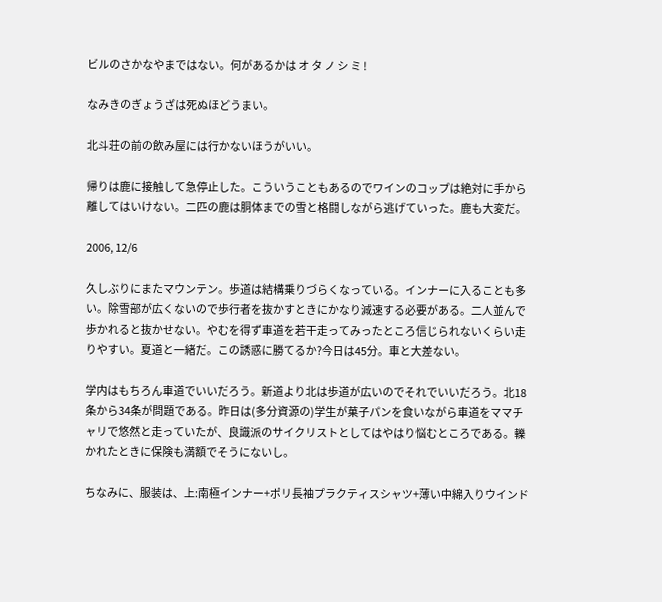ビルのさかなやまではない。何があるかは オ タ ノ シ ミ !

なみきのぎょうざは死ぬほどうまい。

北斗荘の前の飲み屋には行かないほうがいい。

帰りは鹿に接触して急停止した。こういうこともあるのでワインのコップは絶対に手から離してはいけない。二匹の鹿は胴体までの雪と格闘しながら逃げていった。鹿も大変だ。

2006, 12/6

久しぶりにまたマウンテン。歩道は結構乗りづらくなっている。インナーに入ることも多い。除雪部が広くないので歩行者を抜かすときにかなり減速する必要がある。二人並んで歩かれると抜かせない。やむを得ず車道を若干走ってみったところ信じられないくらい走りやすい。夏道と一緒だ。この誘惑に勝てるか?今日は45分。車と大差ない。

学内はもちろん車道でいいだろう。新道より北は歩道が広いのでそれでいいだろう。北18条から34条が問題である。昨日は(多分資源の)学生が菓子パンを食いながら車道をママチャリで悠然と走っていたが、良識派のサイクリストとしてはやはり悩むところである。轢かれたときに保険も満額でそうにないし。

ちなみに、服装は、上:南極インナー+ポリ長袖プラクティスシャツ+薄い中綿入りウインド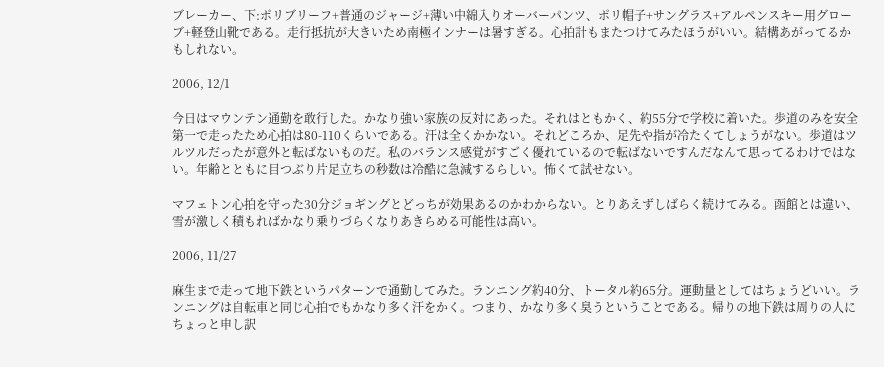ブレーカー、下:ポリブリーフ+普通のジャージ+薄い中綿入りオーバーパンツ、ポリ帽子+サングラス+アルペンスキー用グローブ+軽登山靴である。走行抵抗が大きいため南極インナーは暑すぎる。心拍計もまたつけてみたほうがいい。結構あがってるかもしれない。

2006, 12/1

今日はマウンテン通勤を敢行した。かなり強い家族の反対にあった。それはともかく、約55分で学校に着いた。歩道のみを安全第一で走ったため心拍は80-110くらいである。汗は全くかかない。それどころか、足先や指が冷たくてしょうがない。歩道はツルツルだったが意外と転ばないものだ。私のバランス感覚がすごく優れているので転ばないですんだなんて思ってるわけではない。年齢とともに目つぶり片足立ちの秒数は冷酷に急減するらしい。怖くて試せない。

マフェトン心拍を守った30分ジョギングとどっちが効果あるのかわからない。とりあえずしばらく続けてみる。函館とは違い、雪が激しく積もればかなり乗りづらくなりあきらめる可能性は高い。

2006, 11/27

麻生まで走って地下鉄というパターンで通勤してみた。ランニング約40分、トータル約65分。運動量としてはちょうどいい。ランニングは自転車と同じ心拍でもかなり多く汗をかく。つまり、かなり多く臭うということである。帰りの地下鉄は周りの人にちょっと申し訳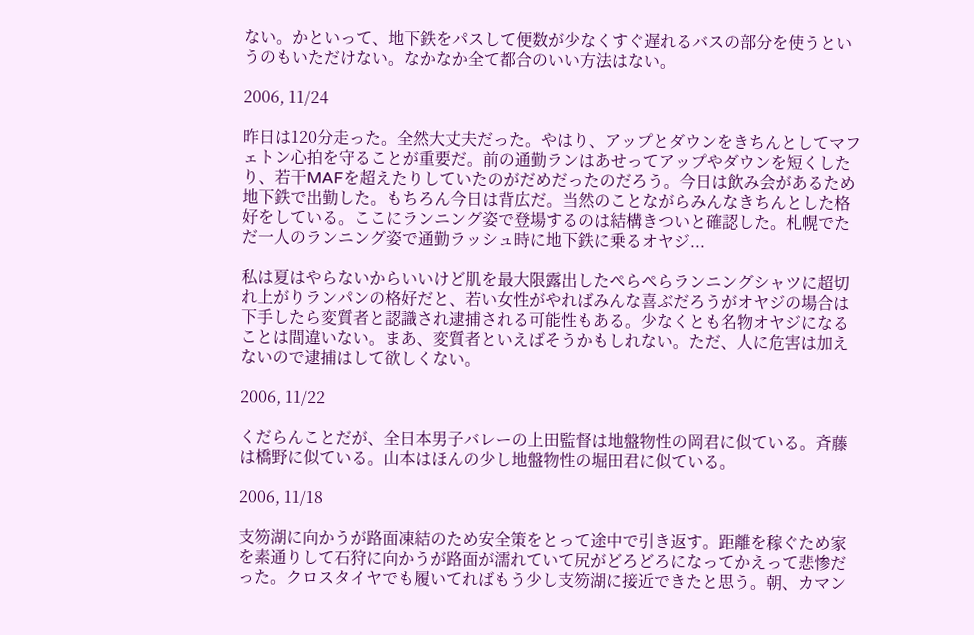ない。かといって、地下鉄をパスして便数が少なくすぐ遅れるバスの部分を使うというのもいただけない。なかなか全て都合のいい方法はない。

2006, 11/24

昨日は120分走った。全然大丈夫だった。やはり、アップとダウンをきちんとしてマフェトン心拍を守ることが重要だ。前の通勤ランはあせってアップやダウンを短くしたり、若干MAFを超えたりしていたのがだめだったのだろう。今日は飲み会があるため地下鉄で出勤した。もちろん今日は背広だ。当然のことながらみんなきちんとした格好をしている。ここにランニング姿で登場するのは結構きついと確認した。札幌でただ一人のランニング姿で通勤ラッシュ時に地下鉄に乗るオヤジ...

私は夏はやらないからいいけど肌を最大限露出したぺらぺらランニングシャツに超切れ上がりランパンの格好だと、若い女性がやればみんな喜ぶだろうがオヤジの場合は下手したら変質者と認識され逮捕される可能性もある。少なくとも名物オヤジになることは間違いない。まあ、変質者といえばそうかもしれない。ただ、人に危害は加えないので逮捕はして欲しくない。

2006, 11/22

くだらんことだが、全日本男子バレーの上田監督は地盤物性の岡君に似ている。斉藤は橋野に似ている。山本はほんの少し地盤物性の堀田君に似ている。

2006, 11/18

支笏湖に向かうが路面凍結のため安全策をとって途中で引き返す。距離を稼ぐため家を素通りして石狩に向かうが路面が濡れていて尻がどろどろになってかえって悲惨だった。クロスタイヤでも履いてればもう少し支笏湖に接近できたと思う。朝、カマン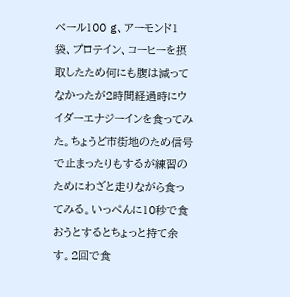ベール100 g、アーモンド1袋、プロテイン、コーヒーを摂取したため何にも腹は減ってなかったが2時間経過時にウイダーエナジーインを食ってみた。ちょうど市街地のため信号で止まったりもするが練習のためにわざと走りながら食ってみる。いっぺんに10秒で食おうとするとちょっと持て余す。2回で食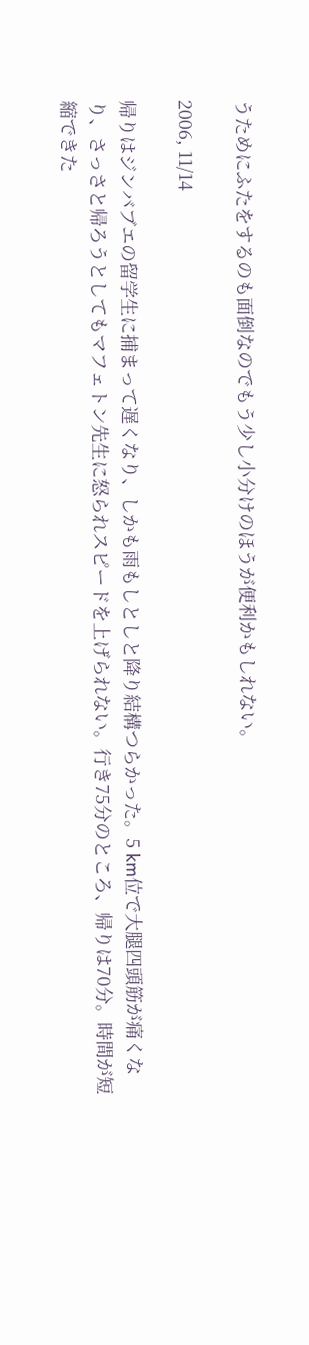うためにふたをするのも面倒なのでもう少し小分けのほうが便利かもしれない。

2006, 11/14

帰りはジンバブエの留学生に捕まって遅くなり、しかも雨もしとしと降り結構つらかった。5 km位で大腿四頭筋が痛くなり、さっさと帰ろうとしてもマフェトン先生に怒られスピードを上げられない。行き75分のところ、帰りは70分。時間が短縮できた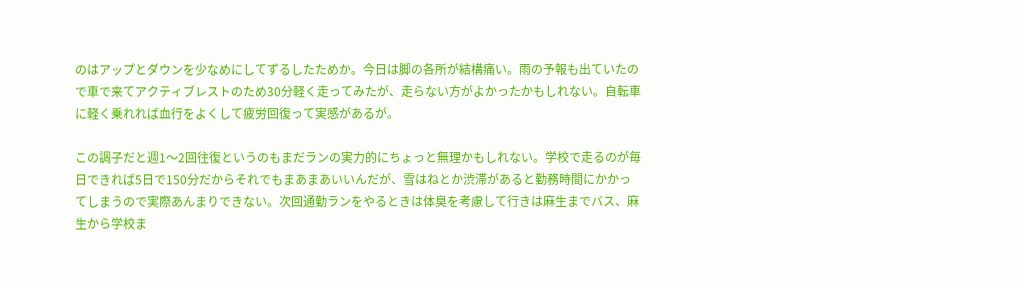のはアップとダウンを少なめにしてずるしたためか。今日は脚の各所が結構痛い。雨の予報も出ていたので車で来てアクティブレストのため30分軽く走ってみたが、走らない方がよかったかもしれない。自転車に軽く乗れれば血行をよくして疲労回復って実感があるが。

この調子だと週1〜2回往復というのもまだランの実力的にちょっと無理かもしれない。学校で走るのが毎日できれば5日で150分だからそれでもまあまあいいんだが、雪はねとか渋滞があると勤務時間にかかってしまうので実際あんまりできない。次回通勤ランをやるときは体臭を考慮して行きは麻生までバス、麻生から学校ま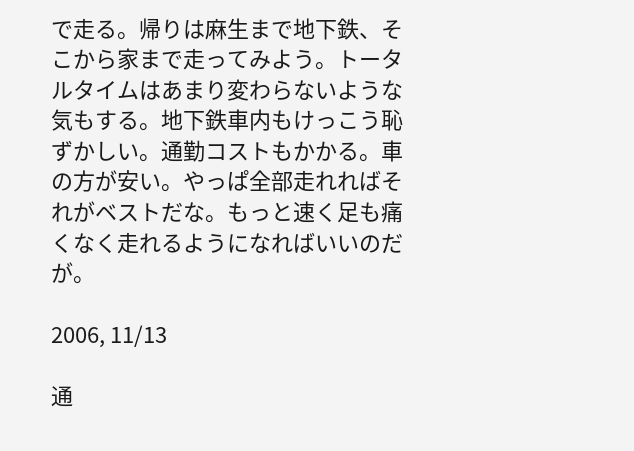で走る。帰りは麻生まで地下鉄、そこから家まで走ってみよう。トータルタイムはあまり変わらないような気もする。地下鉄車内もけっこう恥ずかしい。通勤コストもかかる。車の方が安い。やっぱ全部走れればそれがベストだな。もっと速く足も痛くなく走れるようになればいいのだが。

2006, 11/13

通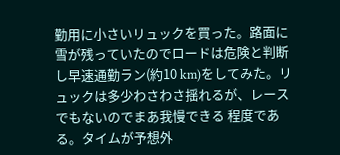勤用に小さいリュックを買った。路面に雪が残っていたのでロードは危険と判断し早速通勤ラン(約10 km)をしてみた。リ ュックは多少わさわさ揺れるが、レースでもないのでまあ我慢できる 程度である。タイムが予想外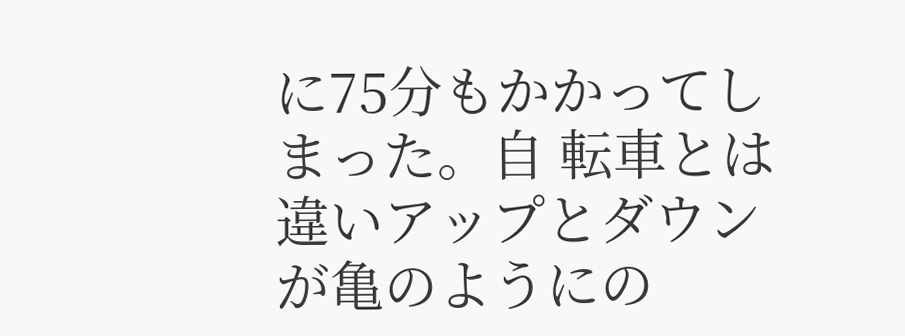に75分もかかってしまった。自 転車とは違いアップとダウンが亀のようにの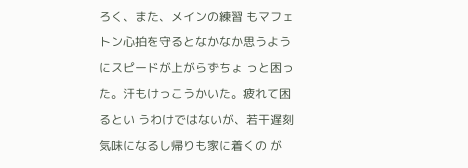ろく、また、メインの練習 もマフェトン心拍を守るとなかなか思うようにスピードが上がらずちょ っと困った。汗もけっこうかいた。疲れて困るとい うわけではないが、若干遅刻気味になるし帰りも家に着くの が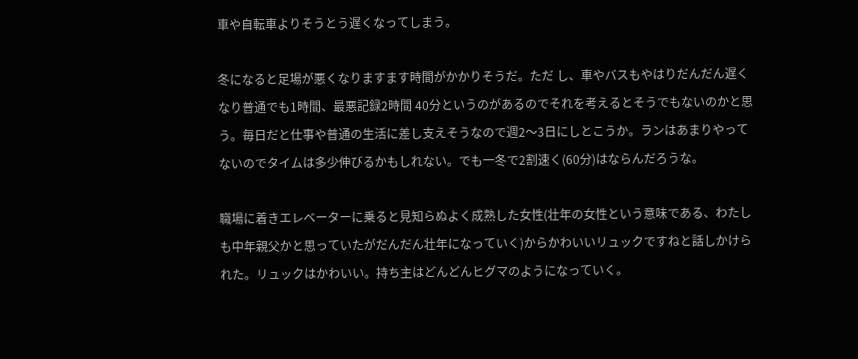車や自転車よりそうとう遅くなってしまう。

冬になると足場が悪くなりますます時間がかかりそうだ。ただ し、車やバスもやはりだんだん遅くなり普通でも1時間、最悪記録2時間 40分というのがあるのでそれを考えるとそうでもないのかと思う。毎日だと仕事や普通の生活に差し支えそうなので週2〜3日にしとこうか。ランはあまりやってないのでタイムは多少伸びるかもしれない。でも一冬で2割速く(60分)はならんだろうな。

職場に着きエレベーターに乗ると見知らぬよく成熟した女性(壮年の女性という意味である、わたしも中年親父かと思っていたがだんだん壮年になっていく)からかわいいリュックですねと話しかけられた。リュックはかわいい。持ち主はどんどんヒグマのようになっていく。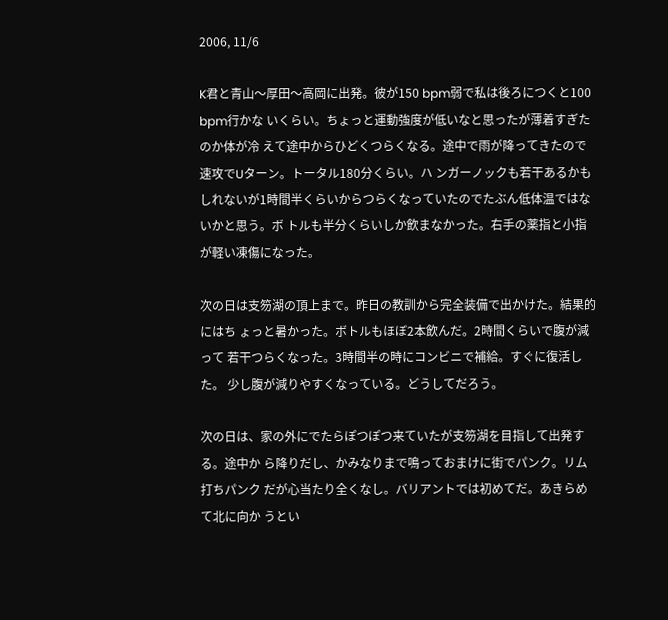2006, 11/6

K君と青山〜厚田〜高岡に出発。彼が150 bpm弱で私は後ろにつくと100 bpm行かな いくらい。ちょっと運動強度が低いなと思ったが薄着すぎたのか体が冷 えて途中からひどくつらくなる。途中で雨が降ってきたので速攻でUターン。トータル180分くらい。ハ ンガーノックも若干あるかもしれないが1時間半くらいからつらくなっていたのでたぶん低体温ではないかと思う。ボ トルも半分くらいしか飲まなかった。右手の薬指と小指が軽い凍傷になった。

次の日は支笏湖の頂上まで。昨日の教訓から完全装備で出かけた。結果的にはち ょっと暑かった。ボトルもほぼ2本飲んだ。2時間くらいで腹が減って 若干つらくなった。3時間半の時にコンビニで補給。すぐに復活した。 少し腹が減りやすくなっている。どうしてだろう。

次の日は、家の外にでたらぽつぽつ来ていたが支笏湖を目指して出発する。途中か ら降りだし、かみなりまで鳴っておまけに街でパンク。リム打ちパンク だが心当たり全くなし。バリアントでは初めてだ。あきらめて北に向か うとい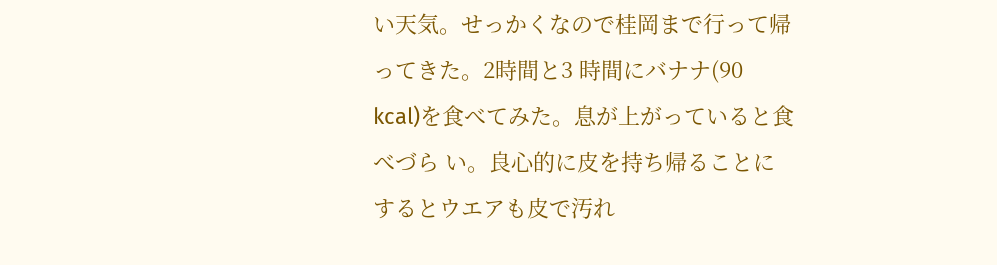い天気。せっかくなので桂岡まで行って帰ってきた。2時間と3 時間にバナナ(90 kcal)を食べてみた。息が上がっていると食べづら い。良心的に皮を持ち帰ることにするとウエアも皮で汚れ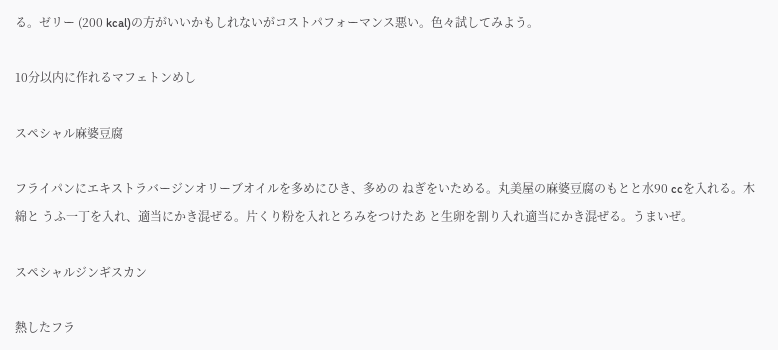る。ゼリー (200 kcal)の方がいいかもしれないがコストパフォーマンス悪い。色々試してみよう。

10分以内に作れるマフェトンめし

スペシャル麻婆豆腐

フライパンにエキストラバージンオリーブオイルを多めにひき、多めの ねぎをいためる。丸美屋の麻婆豆腐のもとと水90 ccを入れる。木綿と うふ一丁を入れ、適当にかき混ぜる。片くり粉を入れとろみをつけたあ と生卵を割り入れ適当にかき混ぜる。うまいぜ。

スペシャルジンギスカン

熱したフラ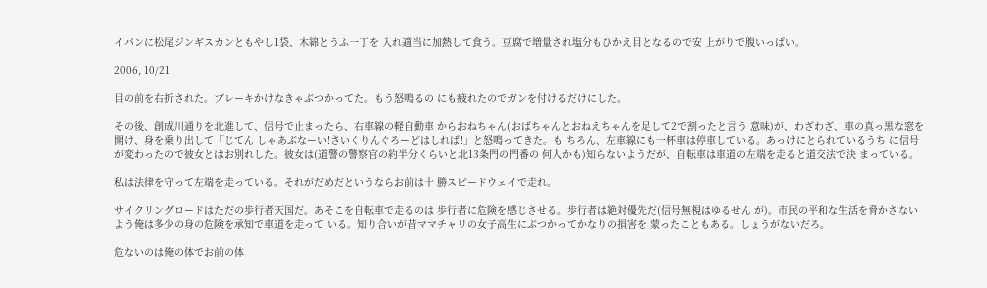イパンに松尾ジンギスカンともやし1袋、木綿とうふ一丁を 入れ適当に加熱して食う。豆腐で増量され塩分もひかえ目となるので安 上がりで腹いっぱい。

2006, 10/21

目の前を右折された。ブレーキかけなきゃぶつかってた。もう怒鳴るの にも疲れたのでガンを付けるだけにした。

その後、創成川通りを北進して、信号で止まったら、右車線の軽自動車 からおねちゃん(おばちゃんとおねえちゃんを足して2で割ったと言う 意味)が、わざわざ、車の真っ黒な窓を開け、身を乗り出して「じてん しゃあぶなーい!さいくりんぐろーどはしれば!」と怒鳴ってきた。も ちろん、左車線にも一杯車は停車している。あっけにとられているうち に信号が変わったので彼女とはお別れした。彼女は(道警の警察官の約半分くらいと北13条門の門番の 何人かも)知らないようだが、自転車は車道の左端を走ると道交法で決 まっている。

私は法律を守って左端を走っている。それがだめだというならお前は十 勝スピードウェイで走れ。

サイクリングロードはただの歩行者天国だ。あそこを自転車で走るのは 歩行者に危険を感じさせる。歩行者は絶対優先だ(信号無視はゆるせん が)。市民の平和な生活を脅かさないよう俺は多少の身の危険を承知で車道を走って いる。知り合いが昔ママチャリの女子高生にぶつかってかなりの損害を 蒙ったこともある。しょうがないだろ。

危ないのは俺の体でお前の体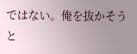ではない。俺を抜かそうと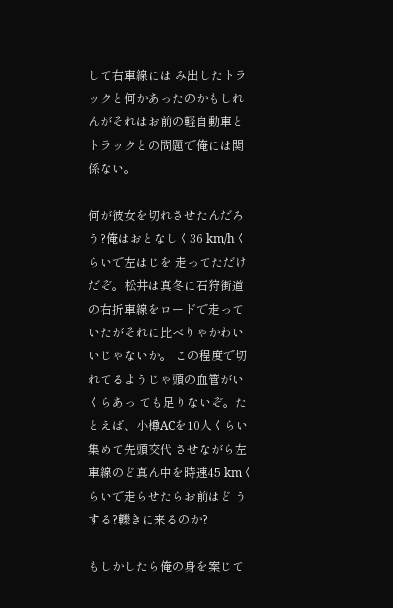して右車線には み出したトラックと何かあったのかもしれんがそれはお前の軽自動車と トラックとの問題で俺には関係ない。

何が彼女を切れさせたんだろう?俺はおとなしく36 km/hくらいで左はじを 走ってただけだぞ。松井は真冬に石狩街道の右折車線をロードで走っていたがそれに比べりゃかわいいじゃないか。 この程度で切れてるようじゃ頭の血管がいくらあっ ても足りないぞ。たとえば、小樽ACを10人くらい集めて先頭交代 させながら左車線のど真ん中を時速45 kmくらいで走らせたらお前はど うする?轢きに来るのか?

もしかしたら俺の身を案じて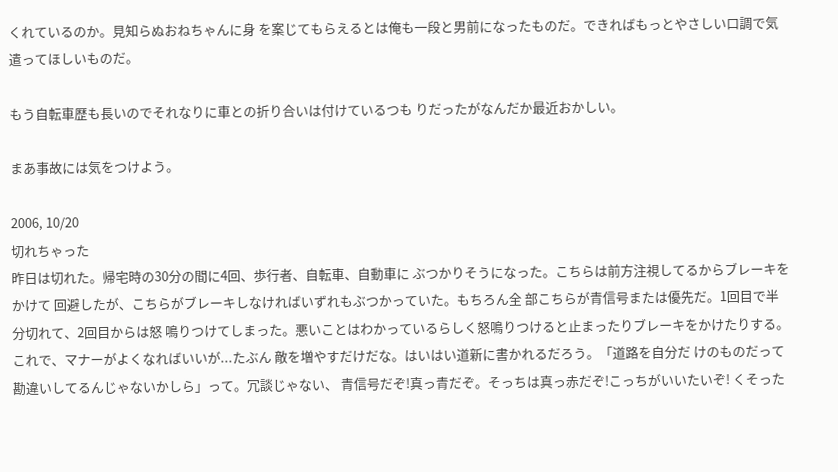くれているのか。見知らぬおねちゃんに身 を案じてもらえるとは俺も一段と男前になったものだ。できればもっとやさしい口調で気遣ってほしいものだ。

もう自転車歴も長いのでそれなりに車との折り合いは付けているつも りだったがなんだか最近おかしい。

まあ事故には気をつけよう。

2006, 10/20
切れちゃった
昨日は切れた。帰宅時の30分の間に4回、歩行者、自転車、自動車に ぶつかりそうになった。こちらは前方注視してるからブレーキをかけて 回避したが、こちらがブレーキしなければいずれもぶつかっていた。もちろん全 部こちらが青信号または優先だ。1回目で半分切れて、2回目からは怒 鳴りつけてしまった。悪いことはわかっているらしく怒鳴りつけると止まったりブレーキをかけたりする。これで、マナーがよくなればいいが...たぶん 敵を増やすだけだな。はいはい道新に書かれるだろう。「道路を自分だ けのものだって勘違いしてるんじゃないかしら」って。冗談じゃない、 青信号だぞ!真っ青だぞ。そっちは真っ赤だぞ!こっちがいいたいぞ! くそった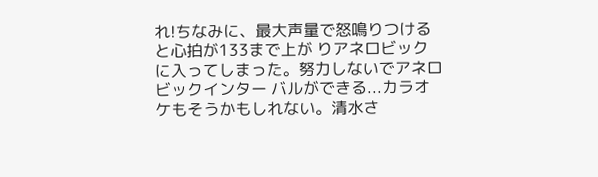れ!ちなみに、最大声量で怒鳴りつけると心拍が133まで上が りアネロビックに入ってしまった。努力しないでアネロビックインター バルができる...カラオケもそうかもしれない。清水さ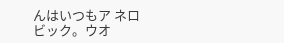んはいつもア ネロビック。ウオ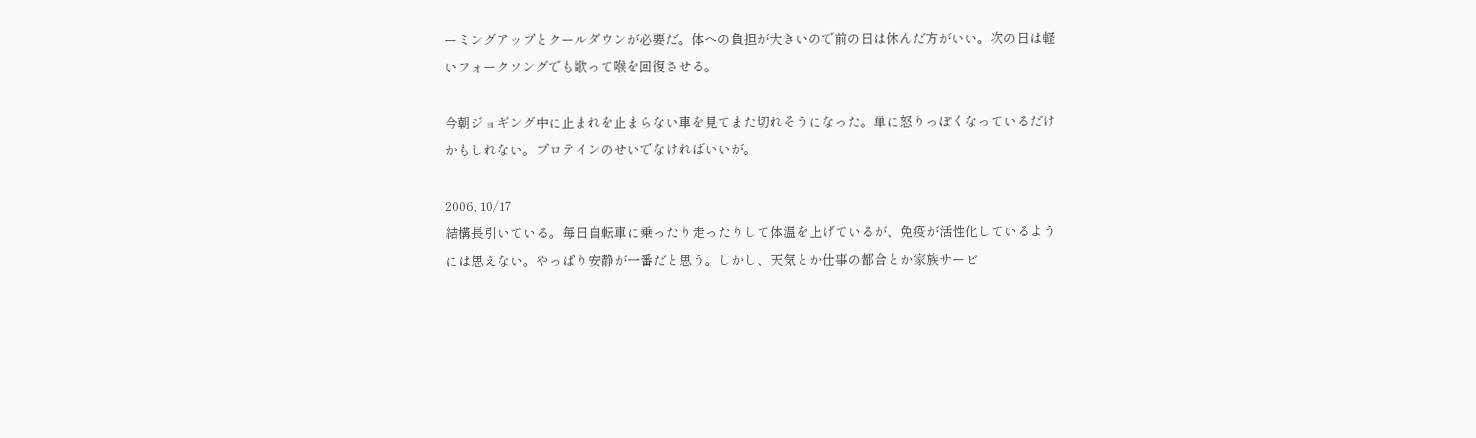ーミングアップとクールダウンが必要だ。体への負担が大きいので前の日は休んだ方がいい。次の日は軽いフォークソングでも歌って喉を回復させる。

今朝ジョギング中に止まれを止まらない車を見てまた切れそうになった。単に怒りっぽくなっているだけかもしれない。プロテインのせいでなければいいが。

2006, 10/17
結構長引いている。毎日自転車に乗ったり走ったりして体温を上げているが、免疫が活性化しているようには思えない。やっぱり安静が一番だと思う。しかし、天気とか仕事の都合とか家族サービ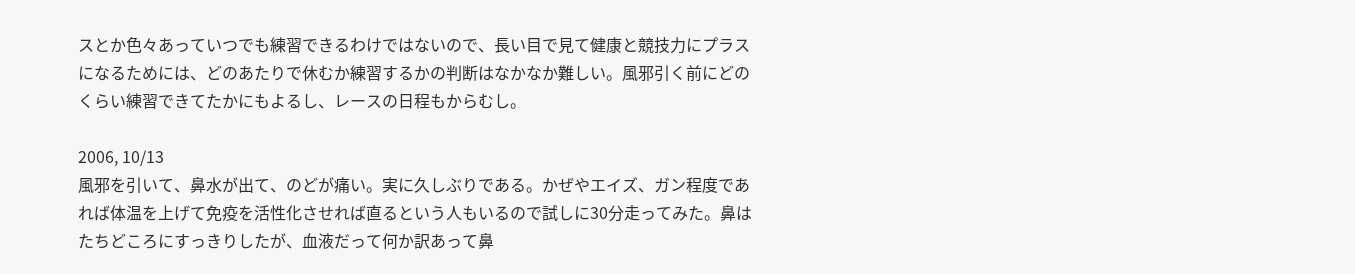スとか色々あっていつでも練習できるわけではないので、長い目で見て健康と競技力にプラスになるためには、どのあたりで休むか練習するかの判断はなかなか難しい。風邪引く前にどのくらい練習できてたかにもよるし、レースの日程もからむし。

2006, 10/13
風邪を引いて、鼻水が出て、のどが痛い。実に久しぶりである。かぜやエイズ、ガン程度であれば体温を上げて免疫を活性化させれば直るという人もいるので試しに30分走ってみた。鼻はたちどころにすっきりしたが、血液だって何か訳あって鼻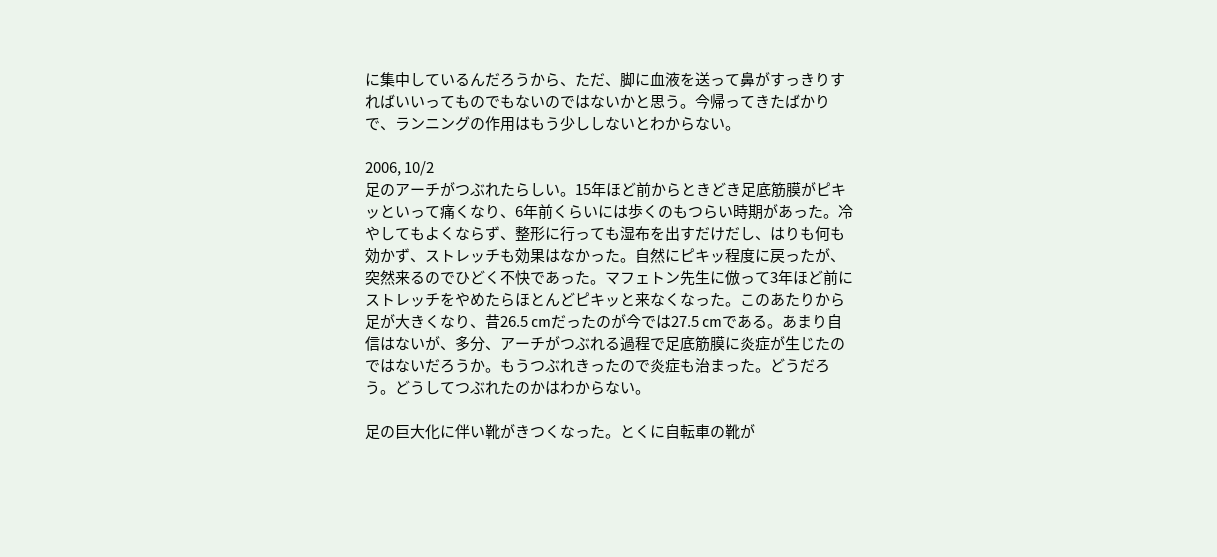に集中しているんだろうから、ただ、脚に血液を送って鼻がすっきりすればいいってものでもないのではないかと思う。今帰ってきたばかりで、ランニングの作用はもう少ししないとわからない。

2006, 10/2
足のアーチがつぶれたらしい。15年ほど前からときどき足底筋膜がピキッといって痛くなり、6年前くらいには歩くのもつらい時期があった。冷やしてもよくならず、整形に行っても湿布を出すだけだし、はりも何も効かず、ストレッチも効果はなかった。自然にピキッ程度に戻ったが、突然来るのでひどく不快であった。マフェトン先生に倣って3年ほど前にストレッチをやめたらほとんどピキッと来なくなった。このあたりから足が大きくなり、昔26.5 cmだったのが今では27.5 cmである。あまり自信はないが、多分、アーチがつぶれる過程で足底筋膜に炎症が生じたのではないだろうか。もうつぶれきったので炎症も治まった。どうだろう。どうしてつぶれたのかはわからない。

足の巨大化に伴い靴がきつくなった。とくに自転車の靴が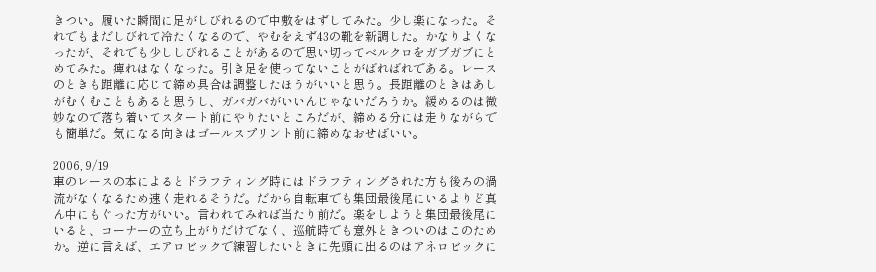きつい。履いた瞬間に足がしびれるので中敷をはずしてみた。少し楽になった。それでもまだしびれて冷たくなるので、やむをえず43の靴を新調した。かなりよくなったが、それでも少ししびれることがあるので思い切ってベルクロをガブガブにとめてみた。痺れはなくなった。引き足を使ってないことがばればれである。レースのときも距離に応じて締め具合は調整したほうがいいと思う。長距離のときはあしがむくむこともあると思うし、ガバガバがいいんじゃないだろうか。緩めるのは微妙なので落ち着いてスタート前にやりたいところだが、締める分には走りながらでも簡単だ。気になる向きはゴールスプリント前に締めなおせばいい。

2006, 9/19
車のレースの本によるとドラフティング時にはドラフティングされた方も後ろの渦流がなくなるため速く走れるそうだ。だから自転車でも集団最後尾にいるよりど真ん中にもぐった方がいい。言われてみれば当たり前だ。楽をしようと集団最後尾にいると、コーナーの立ち上がりだけでなく、巡航時でも意外ときついのはこのためか。逆に言えば、エアロビックで練習したいときに先頭に出るのはアネロビックに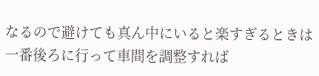なるので避けても真ん中にいると楽すぎるときは一番後ろに行って車間を調整すれば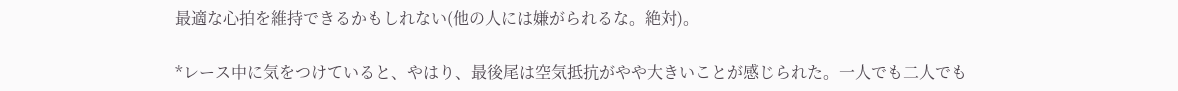最適な心拍を維持できるかもしれない(他の人には嫌がられるな。絶対)。

*レース中に気をつけていると、やはり、最後尾は空気抵抗がやや大きいことが感じられた。一人でも二人でも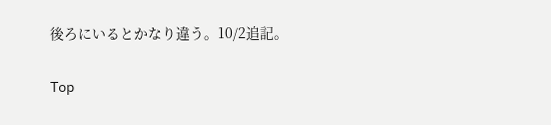後ろにいるとかなり違う。10/2追記。

Top